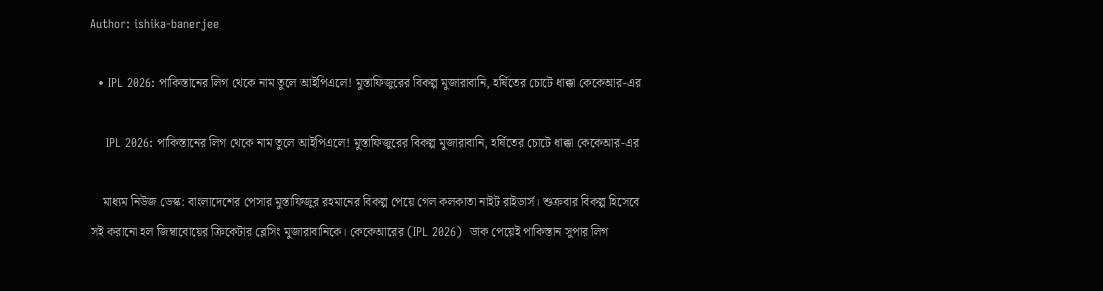Author: ishika-banerjee

  • IPL 2026: পাকিস্তানের লিগ থেকে নাম তুলে আইপিএলে! মুস্তাফিজুরের বিকল্প মুজারাবানি, হর্ষিতের চোটে ধাক্কা কেকেআর-এর

    IPL 2026: পাকিস্তানের লিগ থেকে নাম তুলে আইপিএলে! মুস্তাফিজুরের বিকল্প মুজারাবানি, হর্ষিতের চোটে ধাক্কা কেকেআর-এর

    মাধ্যম নিউজ ডেস্ক: বাংলাদেশের পেসার মুস্তাফিজুর রহমানের বিকল্প পেয়ে গেল কলকাতা নাইট রাইডার্স। শুক্রবার বিকল্প হিসেবে সই করানো হল জিম্বাবোয়ের ক্রিকেটার ব্লেসিং মুজারাবানিকে। কেকেআরের (IPL 2026)  ডাক পেয়েই পাকিস্তান সুপার লিগ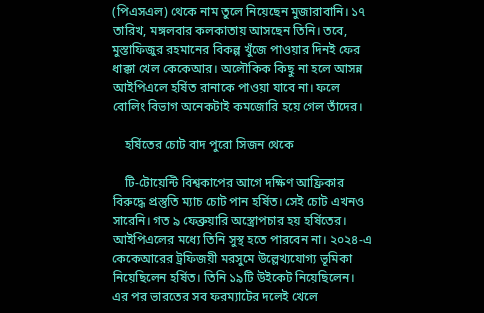(পিএসএল) থেকে নাম তুলে নিয়েছেন মুজারাবানি। ১৭ তারিখ, মঙ্গলবার কলকাতায় আসছেন তিনি। তবে, মুস্তাফিজুর রহমানের বিকল্প খুঁজে পাওয়ার দিনই ফের ধাক্কা খেল কেকেআর। অলৌকিক কিছু না হলে আসন্ন আইপিএলে হর্ষিত রানাকে পাওয়া যাবে না। ফলে বোলিং বিভাগ অনেকটাই কমজোরি হয়ে গেল তাঁদের।

    হর্ষিতের চোট বাদ পুরো সিজন থেকে

    টি-টোয়েন্টি বিশ্বকাপের আগে দক্ষিণ আফ্রিকার বিরুদ্ধে প্রস্তুতি ম্যাচ চোট পান হর্ষিত। সেই চোট এখনও সারেনি। গত ৯ ফেব্রুয়ারি অস্ত্রোপচার হয় হর্ষিতের। আইপিএলের মধ্যে তিনি সুস্থ হতে পারবেন না। ২০২৪-এ কেকেআরের ট্রফিজয়ী মরসুমে উল্লেখ্যযোগ্য ভূমিকা নিয়েছিলেন হর্ষিত। তিনি ১৯টি উইকেট নিয়েছিলেন। এর পর ভারতের সব ফরম্যাটের দলেই খেলে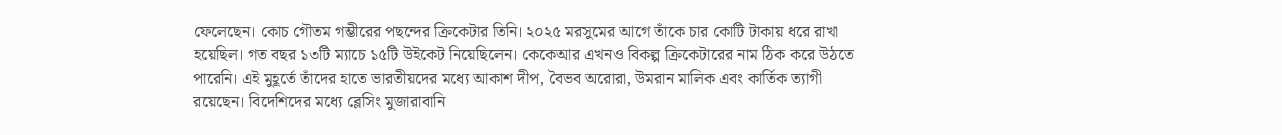ফেলেছেন। কোচ গৌতম গম্ভীরের পছন্দের ক্রিকেটার তিনি। ২০২৫ মরসুমের আগে তাঁকে চার কোটি টাকায় ধরে রাখা হয়েছিল। গত বছর ১৩টি ম্যাচে ১৫টি উইকেট নিয়েছিলেন। কেকেআর এখনও বিকল্প ক্রিকেটারের নাম ঠিক করে উঠতে পারেনি। এই মুহূর্তে তাঁদের হাতে ভারতীয়দের মধ্যে আকাশ দীপ, বৈভব অরোরা, উমরান মালিক এবং কার্তিক ত্যাগী রয়েছেন। বিদেশিদের মধ্যে ব্লেসিং মুজারাবানি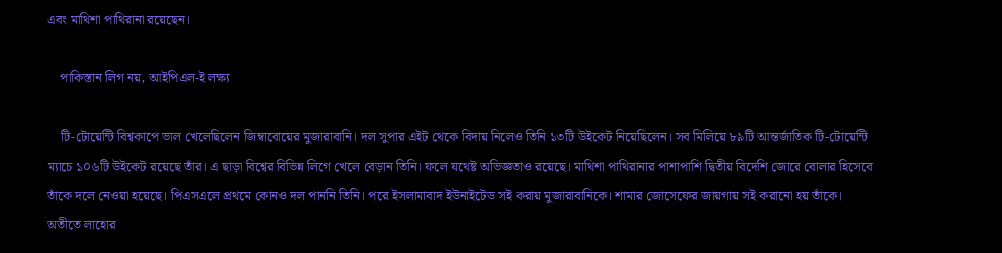এবং মাথিশা পাথিরানা রয়েছেন।

    পাকিস্তান লিগ নয়, আইপিএল-ই লক্ষ্য

    টি-টোয়েন্টি বিশ্বকাপে ভাল খেলেছিলেন জিম্বাবোয়ের মুজারাবানি। দল সুপার এইট থেকে বিদায় নিলেও তিনি ১৩টি উইকেট নিয়েছিলেন। সব মিলিয়ে ৮৯টি আন্তর্জাতিক টি-টোয়েন্টি ম্যাচে ১০৬টি উইকেট রয়েছে তাঁর। এ ছাড়া বিশ্বের বিভিন্ন লিগে খেলে বেড়ান তিনি। ফলে যথেষ্ট অভিজ্ঞতাও রয়েছে। মাথিশা পাথিরানার পাশাপাশি দ্বিতীয় বিদেশি জোরে বোলার হিসেবে তাঁকে দলে নেওয়া হয়েছে। পিএসএলে প্রথমে কোনও দল পাননি তিনি। পরে ইসলামাবাদ ইউনাইটেড সই করায় মুজারাবানিকে। শামার জোসেফের জায়গায় সই করানো হয় তাঁকে। অতীতে লাহোর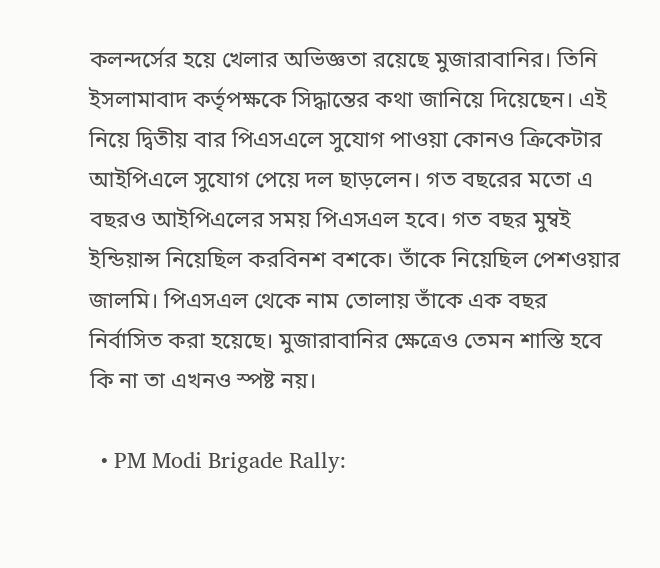কলন্দর্সের হয়ে খেলার অভিজ্ঞতা রয়েছে মুজারাবানির। তিনি ইসলামাবাদ কর্তৃপক্ষকে সিদ্ধান্তের কথা জানিয়ে দিয়েছেন। এই নিয়ে দ্বিতীয় বার পিএসএলে সুযোগ পাওয়া কোনও ক্রিকেটার আইপিএলে সুযোগ পেয়ে দল ছাড়লেন। গত বছরের মতো এ বছরও আইপিএলের সময় পিএসএল হবে। গত বছর মুম্বই ইন্ডিয়ান্স নিয়েছিল করবিনশ বশকে। তাঁকে নিয়েছিল পেশওয়ার জালমি। পিএসএল থেকে নাম তোলায় তাঁকে এক বছর নির্বাসিত করা হয়েছে। মুজারাবানির ক্ষেত্রেও তেমন শাস্তি হবে কি না তা এখনও স্পষ্ট নয়।

  • PM Modi Brigade Rally: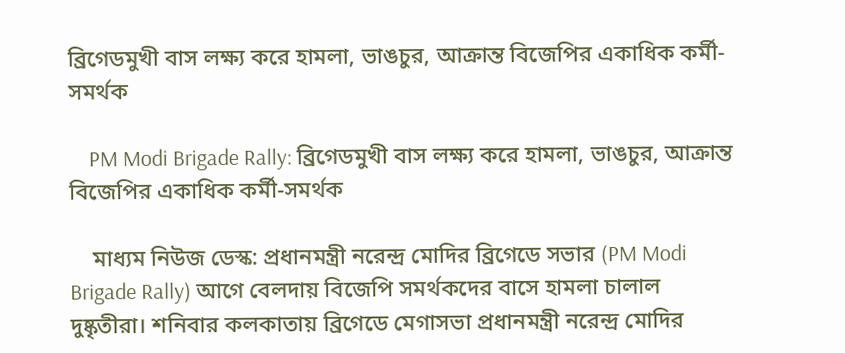ব্রিগেডমুখী বাস লক্ষ্য করে হামলা, ভাঙচুর, আক্রান্ত বিজেপির একাধিক কর্মী-সমর্থক

    PM Modi Brigade Rally: ব্রিগেডমুখী বাস লক্ষ্য করে হামলা, ভাঙচুর, আক্রান্ত বিজেপির একাধিক কর্মী-সমর্থক

    মাধ্যম নিউজ ডেস্ক: প্রধানমন্ত্রী নরেন্দ্র মোদির ব্রিগেডে সভার (PM Modi Brigade Rally) আগে বেলদায় বিজেপি সমর্থকদের বাসে হামলা চালাল দুষ্কৃতীরা। শনিবার কলকাতায় ব্রিগেডে মেগাসভা প্রধানমন্ত্রী নরেন্দ্র মোদির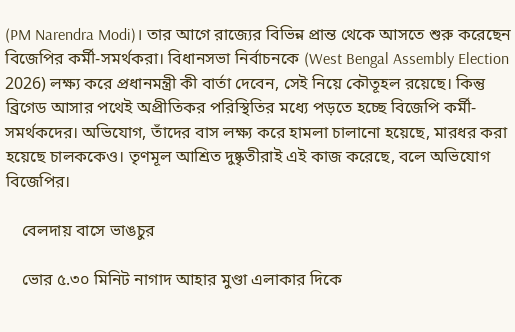(PM Narendra Modi)। তার আগে রাজ্যের বিভিন্ন প্রান্ত থেকে আসতে শুরু করেছেন বিজেপির কর্মী-সমর্থকরা। বিধানসভা নির্বাচনকে (West Bengal Assembly Election 2026) লক্ষ্য করে প্রধানমন্ত্রী কী বার্তা দেবেন, সেই নিয়ে কৌতূহল রয়েছে। কিন্তু ব্রিগেড আসার পথেই অপ্রীতিকর পরিস্থিতির মধ্যে পড়তে হচ্ছে বিজেপি কর্মী-সমর্থকদের। অভিযোগ, তাঁদের বাস লক্ষ্য করে হামলা চালানো হয়েছে, মারধর করা হয়েছে চালককেও। তৃণমূল আশ্রিত দুষ্কৃতীরাই এই কাজ করেছে, বলে অভিযোগ বিজেপির।

    বেলদায় বাসে ভাঙচুর

    ভোর ৫.৩০ মিনিট নাগাদ আহার মুণ্ডা এলাকার দিকে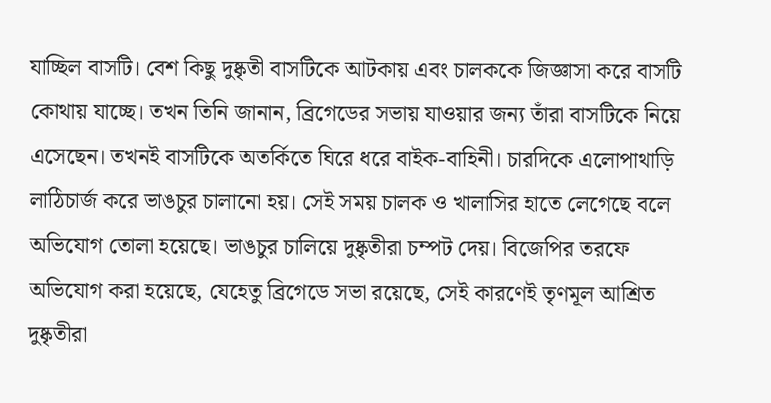যাচ্ছিল বাসটি। বেশ কিছু দুষ্কৃতী বাসটিকে আটকায় এবং চালককে জিজ্ঞাসা করে বাসটি কোথায় যাচ্ছে। তখন তিনি জানান, ব্রিগেডের সভায় যাওয়ার জন্য তাঁরা বাসটিকে নিয়ে এসেছেন। তখনই বাসটিকে অতর্কিতে ঘিরে ধরে বাইক-বাহিনী। চারদিকে এলোপাথাড়ি লাঠিচার্জ করে ভাঙচুর চালানো হয়। সেই সময় চালক ও খালাসির হাতে লেগেছে বলে অভিযোগ তোলা হয়েছে। ভাঙচুর চালিয়ে দুষ্কৃতীরা চম্পট দেয়। বিজেপির তরফে অভিযোগ করা হয়েছে, যেহেতু ব্রিগেডে সভা রয়েছে, সেই কারণেই তৃণমূল আশ্রিত দুষ্কৃতীরা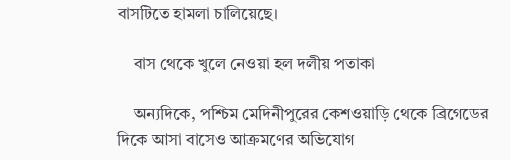বাসটিতে হামলা চালিয়েছে।

    বাস থেকে খুলে নেওয়া হল দলীয় পতাকা

    অন্যদিকে, পশ্চিম মেদিনীপুরের কেশওয়াড়ি থেকে ব্রিগেডের দিকে আসা বাসেও আক্রমণের অভিযোগ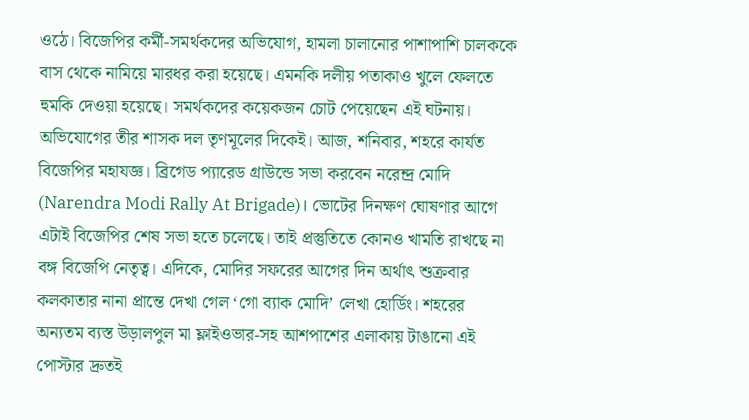ওঠে। বিজেপির কর্মী-সমর্থকদের অভিযোগ, হামলা চালানোর পাশাপাশি চালককে বাস থেকে নামিয়ে মারধর করা হয়েছে। এমনকি দলীয় পতাকাও খুলে ফেলতে হুমকি দেওয়া হয়েছে। সমর্থকদের কয়েকজন চোট পেয়েছেন এই ঘটনায়। অভিযোগের তীর শাসক দল তৃণমূলের দিকেই। আজ, শনিবার, শহরে কার্যত বিজেপির মহাযজ্ঞ। ব্রিগেড প্যারেড গ্রাউন্ডে সভা করবেন নরেন্দ্র মোদি (Narendra Modi Rally At Brigade)। ভোটের দিনক্ষণ ঘোষণার আগে এটাই বিজেপির শেষ সভা হতে চলেছে। তাই প্রস্তুতিতে কোনও খামতি রাখছে না বঙ্গ বিজেপি নেতৃত্ব। এদিকে, মোদির সফরের আগের দিন অর্থাৎ শুক্রবার কলকাতার নানা প্রান্তে দেখা গেল ‘গো ব্যাক মোদি’ লেখা হোর্ডিং। শহরের অন্যতম ব্যস্ত উড়ালপুল মা ফ্লাইওভার-সহ আশপাশের এলাকায় টাঙানো এই পোস্টার দ্রুতই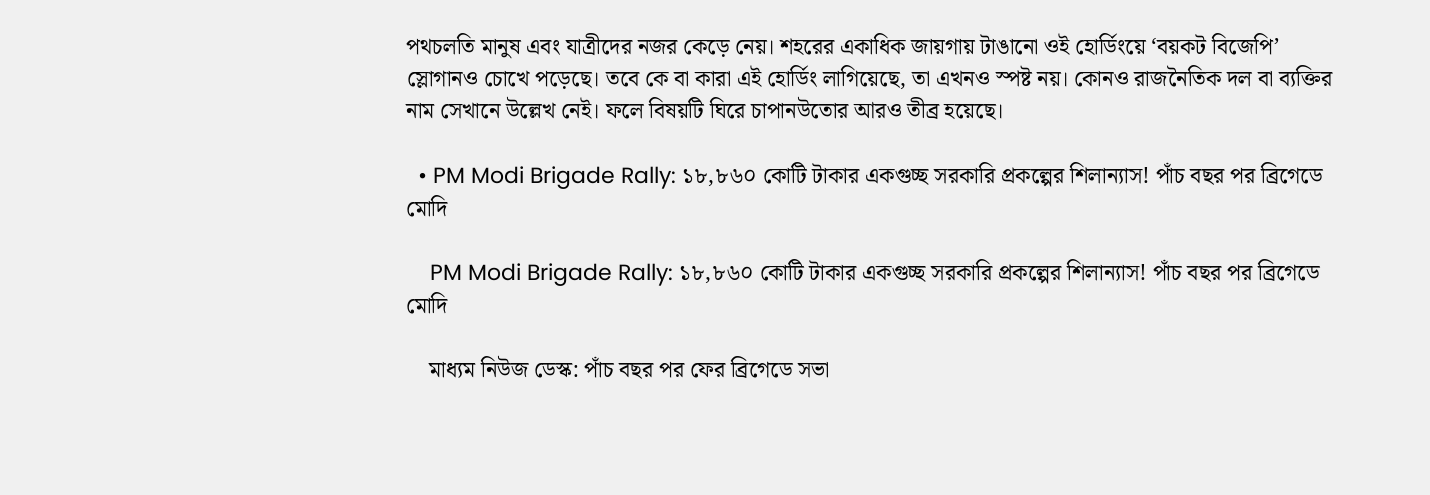পথচলতি মানুষ এবং যাত্রীদের নজর কেড়ে নেয়। শহরের একাধিক জায়গায় টাঙানো ওই হোর্ডিংয়ে ‘বয়কট বিজেপি’ স্লোগানও চোখে পড়েছে। তবে কে বা কারা এই হোর্ডিং লাগিয়েছে, তা এখনও স্পষ্ট নয়। কোনও রাজনৈতিক দল বা ব্যক্তির নাম সেখানে উল্লেখ নেই। ফলে বিষয়টি ঘিরে চাপানউতোর আরও তীব্র হয়েছে।

  • PM Modi Brigade Rally: ১৮,৮৬০ কোটি টাকার একগুচ্ছ সরকারি প্রকল্পের শিলান্যাস! পাঁচ বছর পর ব্রিগেডে মোদি

    PM Modi Brigade Rally: ১৮,৮৬০ কোটি টাকার একগুচ্ছ সরকারি প্রকল্পের শিলান্যাস! পাঁচ বছর পর ব্রিগেডে মোদি

    মাধ্যম নিউজ ডেস্ক: পাঁচ বছর পর ফের ব্রিগেডে সভা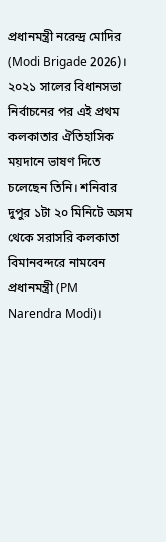প্রধানমন্ত্রী নরেন্দ্র মোদির (Modi Brigade 2026)। ২০২১ সালের বিধানসভা নির্বাচনের পর এই প্রথম কলকাতার ঐতিহাসিক ময়দানে ভাষণ দিতে চলেছেন তিনি। শনিবার দুপুর ১টা ২০ মিনিটে অসম থেকে সরাসরি কলকাতা বিমানবন্দরে নামবেন প্রধানমন্ত্রী (PM Narendra Modi)।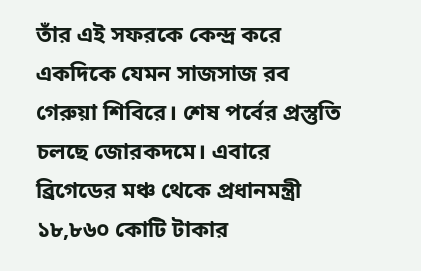তাঁর এই সফরকে কেন্দ্র করে একদিকে যেমন সাজসাজ রব গেরুয়া শিবিরে। শেষ পর্বের প্রস্তুতি চলছে জোরকদমে। এবারে ব্রিগেডের মঞ্চ থেকে প্রধানমন্ত্রী ১৮,৮৬০ কোটি টাকার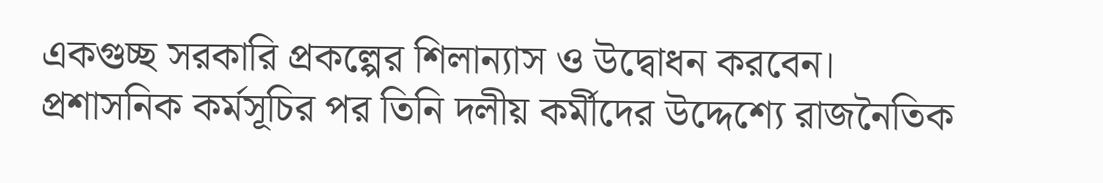একগুচ্ছ সরকারি প্রকল্পের শিলান্যাস ও উদ্বোধন করবেন। প্রশাসনিক কর্মসূচির পর তিনি দলীয় কর্মীদের উদ্দেশ্যে রাজনৈতিক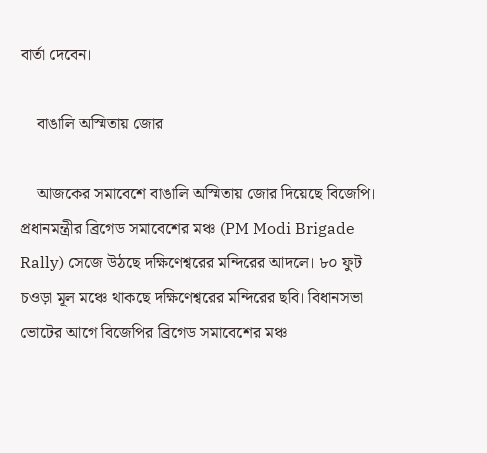বার্তা দেবেন।

    বাঙালি অস্মিতায় জোর

    আজকের সমাবেশে বাঙালি অস্মিতায় জোর দিয়েছে বিজেপি। প্রধানমন্ত্রীর ব্রিগেড সমাবেশের মঞ্চ (PM Modi Brigade Rally) সেজে উঠছে দক্ষিণেশ্বরের মন্দিরের আদলে। ৮০ ফুট চওড়া মূল মঞ্চে থাকছে দক্ষিণেশ্বরের মন্দিরের ছবি। বিধানসভা ভোটের আগে বিজেপির ব্রিগেড সমাবেশের মঞ্চ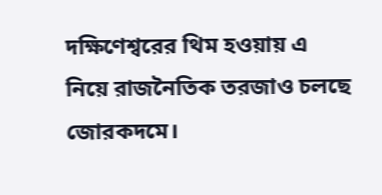দক্ষিণেশ্বরের থিম হওয়ায় এ নিয়ে রাজনৈতিক তরজাও চলছে জোরকদমে।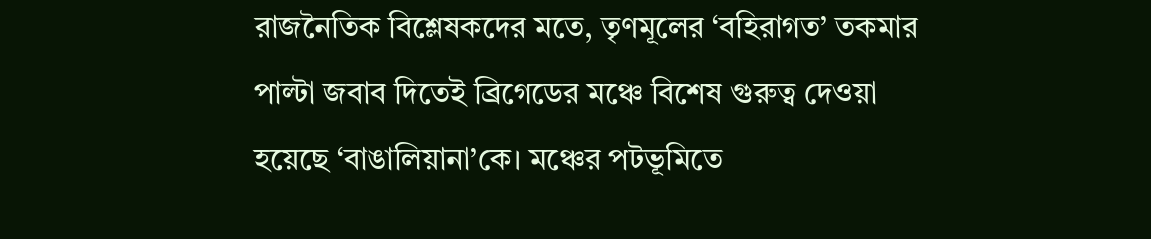রাজনৈতিক বিশ্লেষকদের মতে, তৃণমূলের ‘বহিরাগত’ তকমার পাল্টা জবাব দিতেই ব্রিগেডের মঞ্চে বিশেষ গুরুত্ব দেওয়া হয়েছে ‘বাঙালিয়ানা’কে। মঞ্চের পটভূমিতে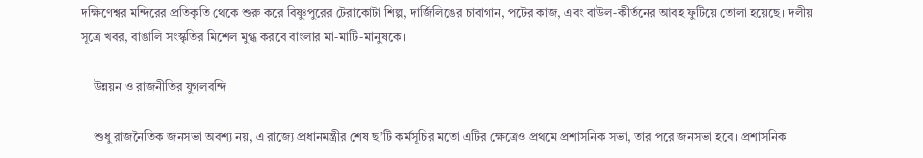দক্ষিণেশ্বর মন্দিরের প্রতিকৃতি থেকে শুরু করে বিষ্ণুপুরের টেরাকোটা শিল্প, দার্জিলিঙের চাবাগান, পটের কাজ, এবং বাউল-কীর্তনের আবহ ফুটিয়ে তোলা হয়েছে। দলীয় সূত্রে খবর, বাঙালি সংস্কৃতির মিশেল মুগ্ধ করবে বাংলার মা-মাটি-মানুষকে।

    উন্নয়ন ও রাজনীতির যুগলবন্দি

    শুধু রাজনৈতিক জনসভা অবশ্য নয়, এ রাজ্যে প্রধানমন্ত্রীর শেষ ছ’টি কর্মসূচির মতো এটির ক্ষেত্রেও প্রথমে প্রশাসনিক সভা, তার পরে জনসভা হবে। প্রশাসনিক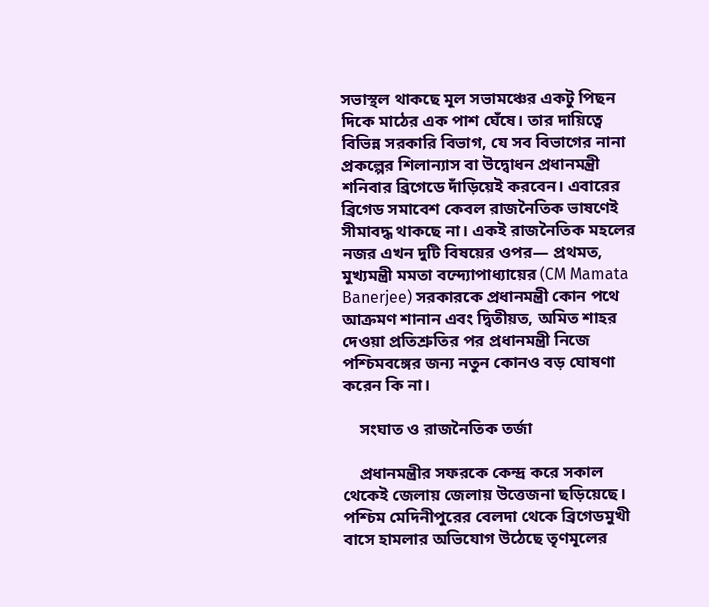সভাস্থল থাকছে মূল সভামঞ্চের একটু পিছন দিকে মাঠের এক পাশ ঘেঁষে। তার দায়িত্বে বিভিন্ন সরকারি বিভাগ, যে সব বিভাগের নানা প্রকল্পের শিলান্যাস বা উদ্বোধন প্রধানমন্ত্রী শনিবার ব্রিগেডে দাঁড়িয়েই করবেন। এবারের ব্রিগেড সমাবেশ কেবল রাজনৈতিক ভাষণেই সীমাবদ্ধ থাকছে না। একই রাজনৈতিক মহলের নজর এখন দুটি বিষয়ের ওপর— প্রথমত, মুখ্যমন্ত্রী মমতা বন্দ্যোপাধ্যায়ের (CM Mamata Banerjee) সরকারকে প্রধানমন্ত্রী কোন পথে আক্রমণ শানান এবং দ্বিতীয়ত, অমিত শাহর দেওয়া প্রতিশ্রুতির পর প্রধানমন্ত্রী নিজে পশ্চিমবঙ্গের জন্য নতুন কোনও বড় ঘোষণা করেন কি না।

    সংঘাত ও রাজনৈতিক তর্জা

    প্রধানমন্ত্রীর সফরকে কেন্দ্র করে সকাল থেকেই জেলায় জেলায় উত্তেজনা ছড়িয়েছে। পশ্চিম মেদিনীপুরের বেলদা থেকে ব্রিগেডমুখী বাসে হামলার অভিযোগ উঠেছে তৃণমূলের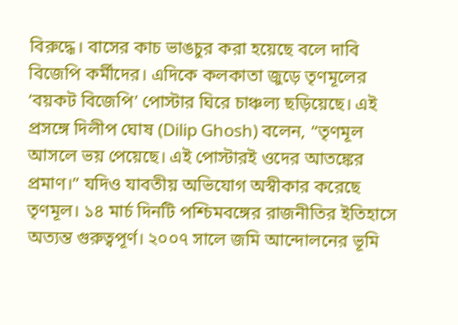বিরুদ্ধে। বাসের কাচ ভাঙচুর করা হয়েছে বলে দাবি বিজেপি কর্মীদের। এদিকে কলকাতা জুড়ে তৃণমূলের ‘বয়কট বিজেপি’ পোস্টার ঘিরে চাঞ্চল্য ছড়িয়েছে। এই প্রসঙ্গে দিলীপ ঘোষ (Dilip Ghosh) বলেন, “তৃণমূল আসলে ভয় পেয়েছে। এই পোস্টারই ওদের আতঙ্কের প্রমাণ।” যদিও যাবতীয় অভিযোগ অস্বীকার করেছে তৃণমূল। ১৪ মার্চ দিনটি পশ্চিমবঙ্গের রাজনীতির ইতিহাসে অত্যন্ত গুরুত্বপূর্ণ। ২০০৭ সালে জমি আন্দোলনের ভূমি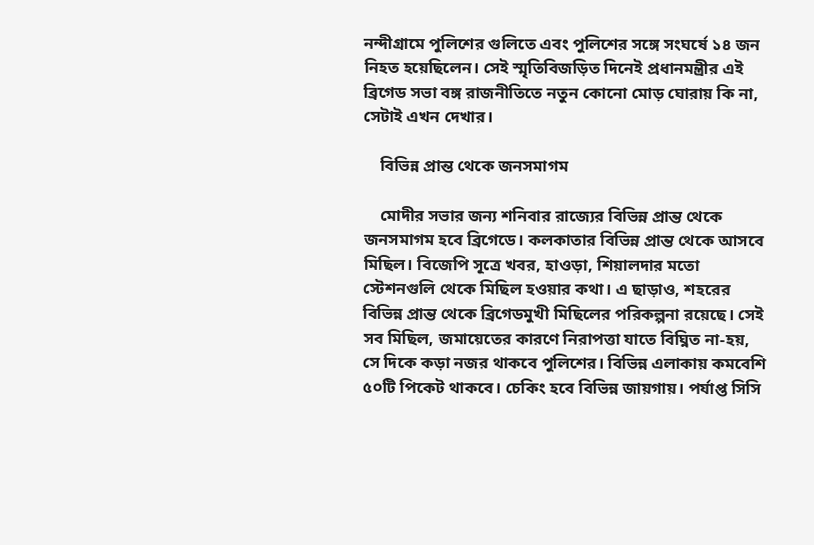নন্দীগ্রামে পুলিশের গুলিতে এবং পুলিশের সঙ্গে সংঘর্ষে ১৪ জন নিহত হয়েছিলেন। সেই স্মৃতিবিজড়িত দিনেই প্রধানমন্ত্রীর এই ব্রিগেড সভা বঙ্গ রাজনীতিতে নতুন কোনো মোড় ঘোরায় কি না, সেটাই এখন দেখার।

    বিভিন্ন প্রান্ত থেকে জনসমাগম

    মোদীর সভার জন্য শনিবার রাজ্যের বিভিন্ন প্রান্ত থেকে জনসমাগম হবে ব্রিগেডে। কলকাতার বিভিন্ন প্রান্ত থেকে আসবে মিছিল। বিজেপি সূত্রে খবর, হাওড়া, শিয়ালদার মতো স্টেশনগুলি থেকে মিছিল হওয়ার কথা। এ ছাড়াও, শহরের বিভিন্ন প্রান্ত থেকে ব্রিগেডমুখী মিছিলের পরিকল্পনা রয়েছে। সেই সব মিছিল, জমায়েতের কারণে নিরাপত্তা যাতে বিঘ্নিত না-হয়, সে দিকে কড়া নজর থাকবে পুলিশের। বিভিন্ন এলাকায় কমবেশি ৫০টি পিকেট থাকবে। চেকিং হবে বিভিন্ন জায়গায়। পর্যাপ্ত সিসি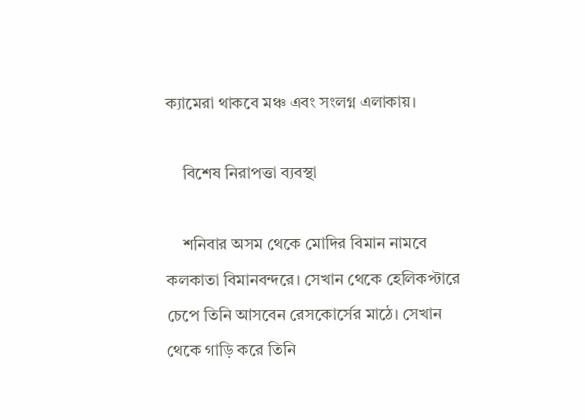ক্যামেরা থাকবে মঞ্চ এবং সংলগ্ন এলাকায়।

    বিশেষ নিরাপত্তা ব্যবস্থা

    শনিবার অসম থেকে মোদির বিমান নামবে কলকাতা বিমানবন্দরে। সেখান থেকে হেলিকপ্টারে চেপে তিনি আসবেন রেসকোর্সের মাঠে। সেখান থেকে গাড়ি করে তিনি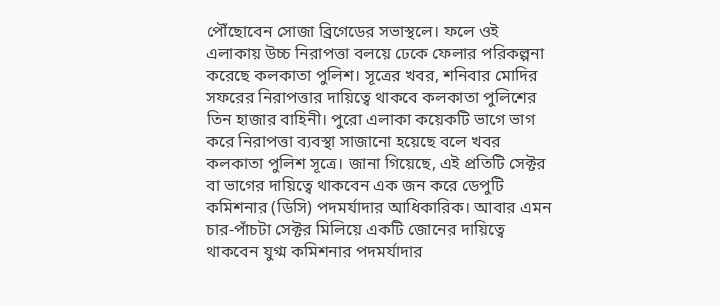পৌঁছোবেন সোজা ব্রিগেডের সভাস্থলে। ফলে ওই এলাকায় উচ্চ নিরাপত্তা বলয়ে ঢেকে ফেলার পরিকল্পনা করেছে কলকাতা পুলিশ। সূত্রের খবর, শনিবার মোদির সফরের নিরাপত্তার দায়িত্বে থাকবে কলকাতা পুলিশের তিন হাজার বাহিনী। পুরো এলাকা কয়েকটি ভাগে ভাগ করে নিরাপত্তা ব্যবস্থা সাজানো হয়েছে বলে খবর কলকাতা পুলিশ সূত্রে। জানা গিয়েছে, এই প্রতিটি সেক্টর বা ভাগের দায়িত্বে থাকবেন এক জন করে ডেপুটি কমিশনার (ডিসি) পদমর্যাদার আধিকারিক। আবার এমন চার-পাঁচটা সেক্টর মিলিয়ে একটি জোনের দায়িত্বে থাকবেন যুগ্ম কমিশনার পদমর্যাদার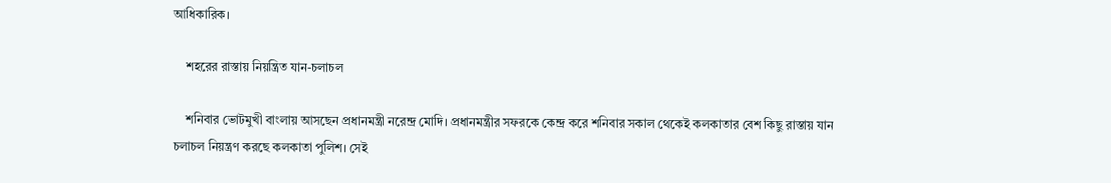আধিকারিক।

    শহরের রাস্তায় নিয়ন্ত্রিত যান-চলাচল

    শনিবার ভোটমুখী বাংলায় আসছেন প্রধানমন্ত্রী নরেন্দ্র মোদি। প্রধানমন্ত্রীর সফরকে কেন্দ্র করে শনিবার সকাল থেকেই কলকাতার বেশ কিছু রাস্তায় যান চলাচল নিয়ন্ত্রণ করছে কলকাতা পুলিশ। সেই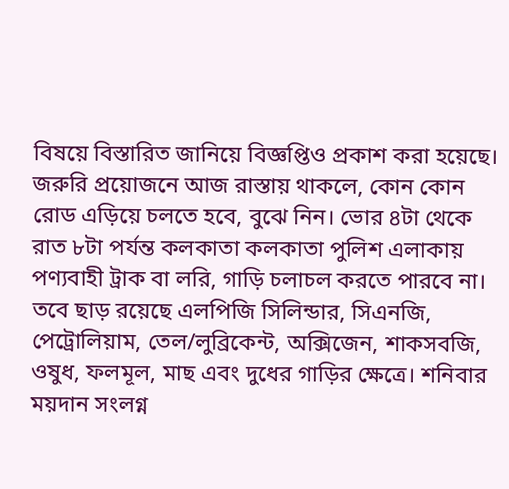বিষয়ে বিস্তারিত জানিয়ে বিজ্ঞপ্তিও প্রকাশ করা হয়েছে। জরুরি প্রয়োজনে আজ রাস্তায় থাকলে, কোন কোন রোড এড়িয়ে চলতে হবে, বুঝে নিন। ভোর ৪টা থেকে রাত ৮টা পর্যন্ত কলকাতা কলকাতা পুলিশ এলাকায় পণ্যবাহী ট্রাক বা লরি, গাড়ি চলাচল করতে পারবে না। তবে ছাড় রয়েছে এলপিজি সিলিন্ডার, সিএনজি, পেট্রোলিয়াম, তেল/লুব্রিকেন্ট, অক্সিজেন, শাকসবজি, ওষুধ, ফলমূল, মাছ এবং দুধের গাড়ির ক্ষেত্রে। শনিবার ময়দান সংলগ্ন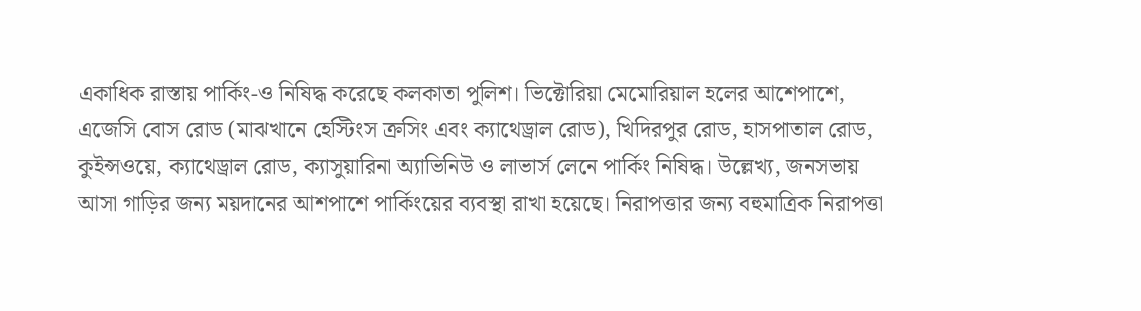একাধিক রাস্তায় পার্কিং-ও নিষিদ্ধ করেছে কলকাতা পুলিশ। ভিক্টোরিয়া মেমোরিয়াল হলের আশেপাশে, এজেসি বোস রোড (মাঝখানে হেস্টিংস ক্রসিং এবং ক্যাথেড্রাল রোড), খিদিরপুর রোড, হাসপাতাল রোড, কুইন্সওয়ে, ক্যাথেড্রাল রোড, ক্যাসুয়ারিনা অ্যাভিনিউ ও লাভার্স লেনে পার্কিং নিষিদ্ধ। উল্লেখ্য, জনসভায় আসা গাড়ির জন্য ময়দানের আশপাশে পার্কিংয়ের ব্যবস্থা রাখা হয়েছে। নিরাপত্তার জন্য বহুমাত্রিক নিরাপত্তা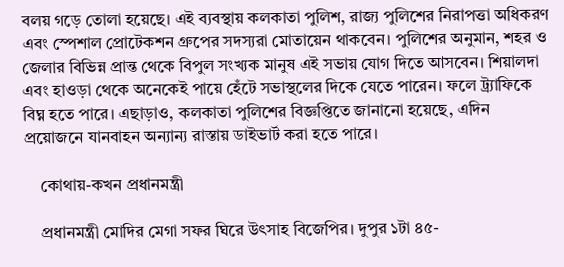বলয় গড়ে তোলা হয়েছে। এই ব্যবস্থায় কলকাতা পুলিশ, রাজ্য পুলিশের নিরাপত্তা অধিকরণ এবং স্পেশাল প্রোটেকশন গ্রুপের সদস্যরা মোতায়েন থাকবেন। পুলিশের অনুমান, শহর ও জেলার বিভিন্ন প্রান্ত থেকে বিপুল সংখ্যক মানুষ এই সভায় যোগ দিতে আসবেন। শিয়ালদা এবং হাওড়া থেকে অনেকেই পায়ে হেঁটে সভাস্থলের দিকে যেতে পারেন। ফলে ট্র্যাফিকে বিঘ্ন হতে পারে। এছাড়াও, কলকাতা পুলিশের বিজ্ঞপ্তিতে জানানো হয়েছে, এদিন প্রয়োজনে যানবাহন অন্যান্য রাস্তায় ডাইভার্ট করা হতে পারে।

    কোথায়-কখন প্রধানমন্ত্রী

    প্রধানমন্ত্রী মোদির মেগা সফর ঘিরে উৎসাহ বিজেপির। দুপুর ১টা ৪৫-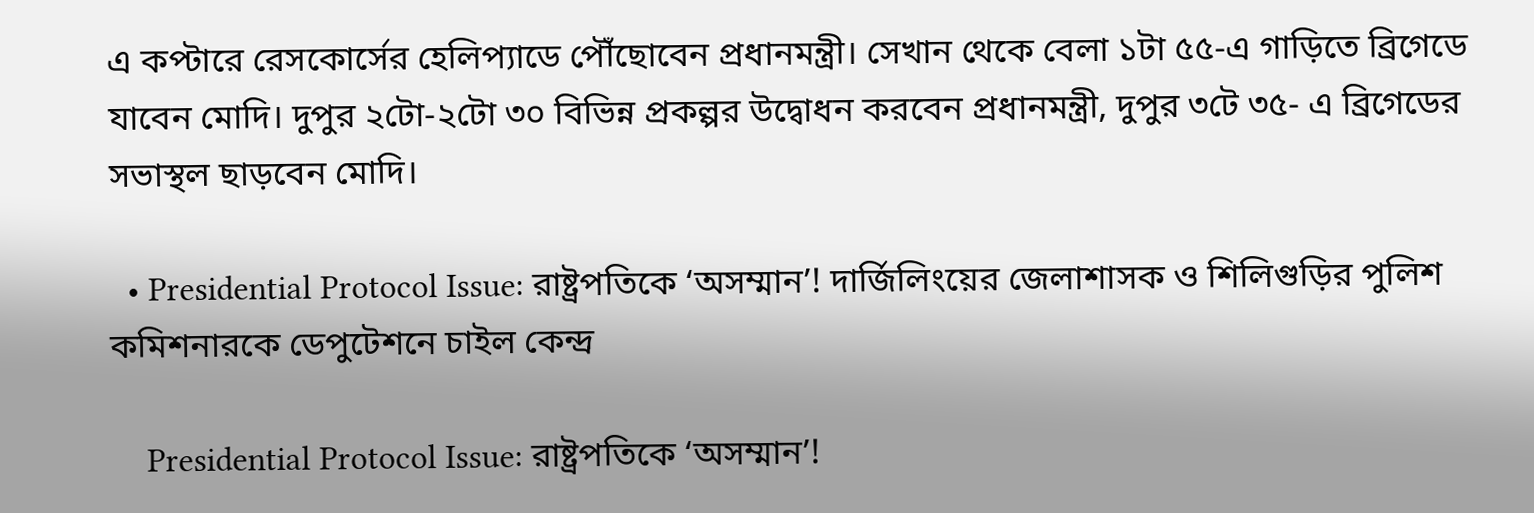এ কপ্টারে রেসকোর্সের হেলিপ্যাডে পৌঁছোবেন প্রধানমন্ত্রী। সেখান থেকে বেলা ১টা ৫৫-এ গাড়িতে ব্রিগেডে যাবেন মোদি। দুপুর ২টো-২টো ৩০ বিভিন্ন প্রকল্পর উদ্বোধন করবেন প্রধানমন্ত্রী, দুপুর ৩টে ৩৫- এ ব্রিগেডের সভাস্থল ছাড়বেন মোদি।

  • Presidential Protocol Issue: রাষ্ট্রপতিকে ‘অসম্মান’! দার্জিলিংয়ের জেলাশাসক ও শিলিগুড়ির পুলিশ কমিশনারকে ডেপুটেশনে চাইল কেন্দ্র

    Presidential Protocol Issue: রাষ্ট্রপতিকে ‘অসম্মান’!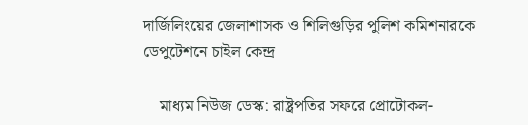দার্জিলিংয়ের জেলাশাসক ও শিলিগুড়ির পুলিশ কমিশনারকে ডেপুটেশনে চাইল কেন্দ্র

    মাধ্যম নিউজ ডেস্ক: রাষ্ট্রপতির সফরে প্রোটোকল-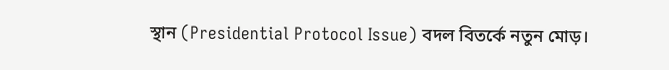স্থান (Presidential Protocol Issue) বদল বিতর্কে নতুন মোড়।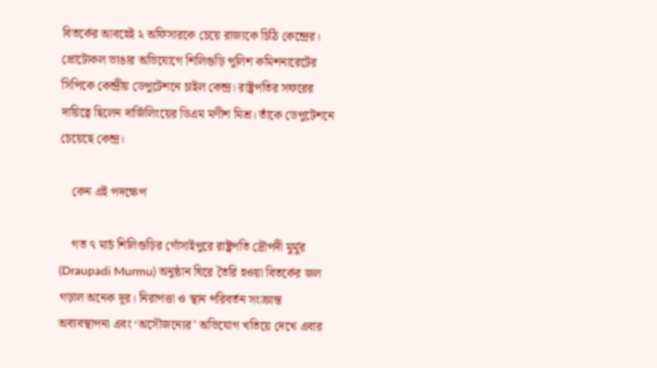বিতর্কের আবহেই ২ অফিসারকে চেয়ে রাজ্যকে চিঠি কেন্দ্রের। প্রোটোকল ভাঙার অভিযোগে শিলিগুড়ি পুলিশ কমিশনারেটের সিপিকে কেন্দ্রীয় ডেপুটেশনে চাইল কেন্দ্র। রাষ্ট্রপতির সফরের দায়িত্বে ছিলেন দার্জিলিংয়ের ডিএম মণীশ মিশ্র। তাঁকে ডেপুটেশনে চেয়েছে কেন্দ্র।

    কেন এই পদক্ষেপ

    গত ৭ মার্চ শিলিগুড়ির গোঁসাইপুরে রাষ্ট্রপতি দ্রৌপদী মুর্মুর (Draupadi Murmu) অনুষ্ঠান ঘিরে তৈরি হওয়া বিতর্কের জল গড়াল অনেক দূর। নিরাপত্তা ও স্থান পরিবর্তন সংক্রান্ত অব্যবস্থাপনা এবং ‘অসৌজন্যের’ অভিযোগ খতিয়ে দেখে এবার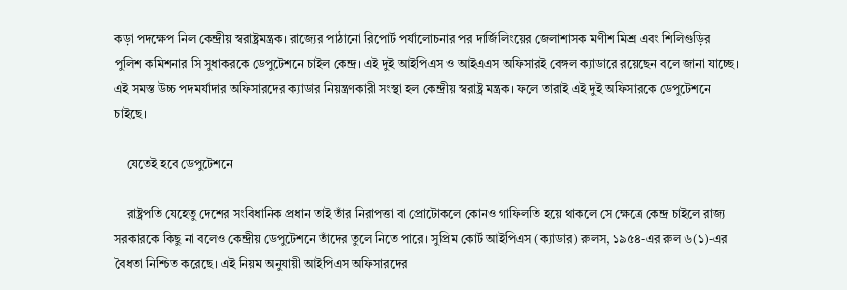কড়া পদক্ষেপ নিল কেন্দ্রীয় স্বরাষ্ট্রমন্ত্রক। রাজ্যের পাঠানো রিপোর্ট পর্যালোচনার পর দার্জিলিংয়ের জেলাশাসক মণীশ মিশ্র এবং শিলিগুড়ির পুলিশ কমিশনার সি সুধাকরকে ডেপুটেশনে চাইল কেন্দ্র। এই দুই আইপিএস ও আইএএস অফিসারই বেঙ্গল ক্যাডারে রয়েছেন বলে জানা যাচ্ছে। এই সমস্ত উচ্চ পদমর্যাদার অফিসারদের ক্যাডার নিয়ন্ত্রণকারী সংস্থা হল কেন্দ্রীয় স্বরাষ্ট্র মন্ত্রক। ফলে তারাই এই দুই অফিসারকে ডেপুটেশনে চাইছে।

    যেতেই হবে ডেপুটেশনে

    রাষ্ট্রপতি যেহেতু দেশের সংবিধানিক প্রধান তাই তাঁর নিরাপত্তা বা প্রোটোকলে কোনও গাফিলতি হয়ে থাকলে সে ক্ষেত্রে কেন্দ্র চাইলে রাজ্য সরকারকে কিছু না বলেও কেন্দ্রীয় ডেপুটেশনে তাঁদের তুলে নিতে পারে। সুপ্রিম কোর্ট আইপিএস (ক্যাডার) রুলস, ১৯৫৪-এর রুল ৬(১)-এর বৈধতা নিশ্চিত করেছে। এই নিয়ম অনুযায়ী আইপিএস অফিসারদের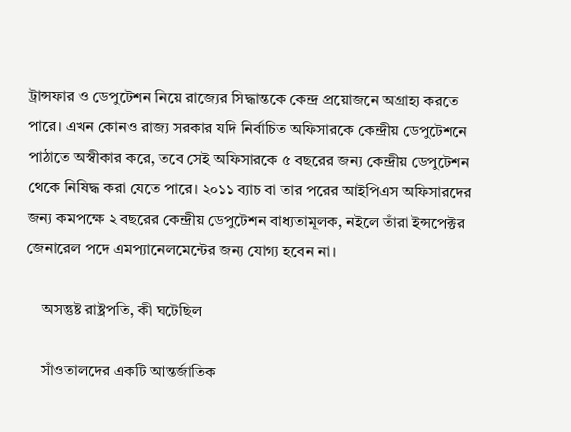ট্রান্সফার ও ডেপুটেশন নিয়ে রাজ্যের সিদ্ধান্তকে কেন্দ্র প্রয়োজনে অগ্রাহ্য করতে পারে। এখন কোনও রাজ্য সরকার যদি নির্বাচিত অফিসারকে কেন্দ্রীয় ডেপুটেশনে পাঠাতে অস্বীকার করে, তবে সেই অফিসারকে ৫ বছরের জন্য কেন্দ্রীয় ডেপুটেশন থেকে নিষিদ্ধ করা যেতে পারে। ২০১১ ব্যাচ বা তার পরের আইপিএস অফিসারদের জন্য কমপক্ষে ২ বছরের কেন্দ্রীয় ডেপুটেশন বাধ্যতামূলক, নইলে তাঁরা ইন্সপেক্টর জেনারেল পদে এমপ্যানেলমেন্টের জন্য যোগ্য হবেন না।

    অসন্তুষ্ট রাষ্ট্রপতি, কী ঘটেছিল

    সাঁওতালদের একটি আন্তর্জাতিক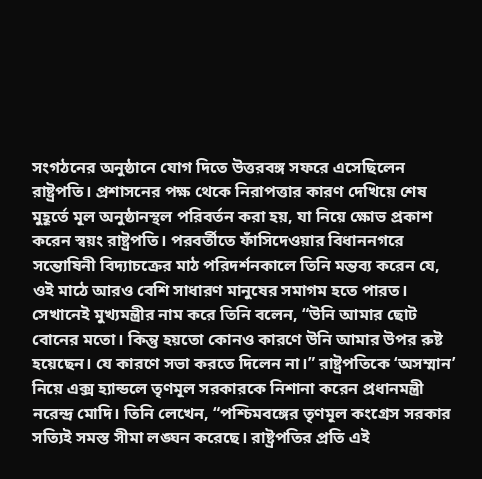সংগঠনের অনুষ্ঠানে যোগ দিতে উত্তরবঙ্গ সফরে এসেছিলেন রাষ্ট্রপতি। প্রশাসনের পক্ষ থেকে নিরাপত্তার কারণ দেখিয়ে শেষ মুহূর্তে মূল অনুষ্ঠানস্থল পরিবর্তন করা হয়, যা নিয়ে ক্ষোভ প্রকাশ করেন স্বয়ং রাষ্ট্রপতি। পরবর্তীতে ফাঁসিদেওয়ার বিধাননগরে সন্তোষিনী বিদ্যাচক্রের মাঠ পরিদর্শনকালে তিনি মন্তব্য করেন যে, ওই মাঠে আরও বেশি সাধারণ মানুষের সমাগম হতে পারত। সেখানেই মুখ্যমন্ত্রীর নাম করে তিনি বলেন, “উনি আমার ছোট বোনের মতো। কিন্তু হয়তো কোনও কারণে উনি আমার উপর রুষ্ট হয়েছেন। যে কারণে সভা করতে দিলেন না।” রাষ্ট্রপতিকে ‘অসম্মান’ নিয়ে এক্স হ্যান্ডলে তৃণমূল সরকারকে নিশানা করেন প্রধানমন্ত্রী নরেন্দ্র মোদি। তিনি লেখেন, “পশ্চিমবঙ্গের তৃণমূল কংগ্রেস সরকার সত্যিই সমস্ত সীমা লঙ্ঘন করেছে। রাষ্ট্রপতির প্রতি এই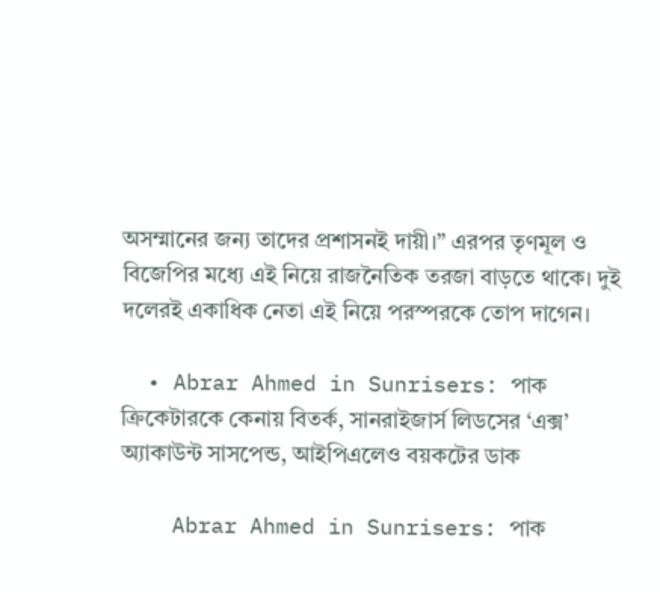অসম্মানের জন্য তাদের প্রশাসনই দায়ী।” এরপর তৃণমূল ও বিজেপির মধ্যে এই নিয়ে রাজনৈতিক তরজা বাড়তে থাকে। দুই দলেরই একাধিক নেতা এই নিয়ে পরস্পরকে তোপ দাগেন।

  • Abrar Ahmed in Sunrisers: পাক ক্রিকেটারকে কেনায় বিতর্ক, সানরাইজার্স লিডসের ‘এক্স’ অ্যাকাউন্ট সাসপেন্ড, আইপিএলেও বয়কটের ডাক

    Abrar Ahmed in Sunrisers: পাক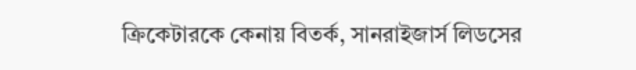ক্রিকেটারকে কেনায় বিতর্ক, সানরাইজার্স লিডসের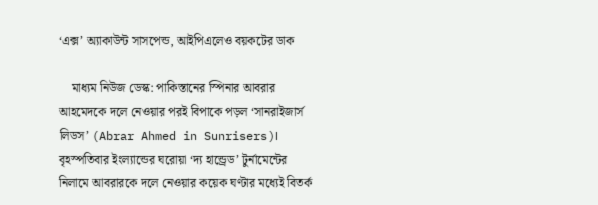‘এক্স’ অ্যাকাউন্ট সাসপেন্ড, আইপিএলেও বয়কটের ডাক

    মাধ্যম নিউজ ডেস্ক: পাকিস্তানের স্পিনার আবরার আহমেদকে দলে নেওয়ার পরই বিপাকে পড়ল ‘সানরাইজার্স লিডস’ (Abrar Ahmed in Sunrisers)। বৃহস্পতিবার ইংল্যান্ডের ঘরোয়া ‘দ্য হান্ড্রেড’ টুর্নামেন্টের নিলামে আবরারকে দলে নেওয়ার কয়েক ঘণ্টার মধ্যেই বিতর্ক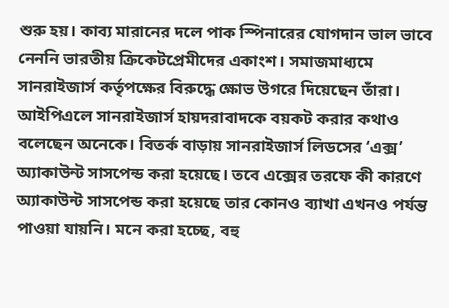শুরু হয়। কাব্য মারানের দলে পাক স্পিনারের যোগদান ভাল ভাবে নেননি ভারতীয় ক্রিকেটপ্রেমীদের একাংশ। সমাজমাধ্যমে সানরাইজার্স কর্তৃপক্ষের বিরুদ্ধে ক্ষোভ উগরে দিয়েছেন তাঁরা। আইপিএলে সানরাইজার্স হায়দরাবাদকে বয়কট করার কথাও বলেছেন অনেকে। বিতর্ক বাড়ায় সানরাইজার্স লিডসের ‘এক্স’ অ্যাকাউন্ট সাসপেন্ড করা হয়েছে। তবে এক্সের তরফে কী কারণে অ্যাকাউন্ট সাসপেন্ড করা হয়েছে তার কোনও ব্যাখা এখনও পর্যন্ত পাওয়া যায়নি। মনে করা হচ্ছে, বহু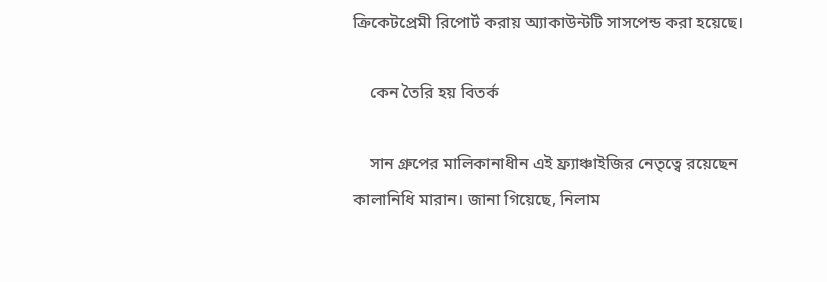ক্রিকেটপ্রেমী রিপোর্ট করায় অ্যাকাউন্টটি সাসপেন্ড করা হয়েছে।

    কেন তৈরি হয় বিতর্ক

    সান গ্রুপের মালিকানাধীন এই ফ্র্যাঞ্চাইজির নেতৃত্বে রয়েছেন কালানিধি মারান। জানা গিয়েছে, নিলাম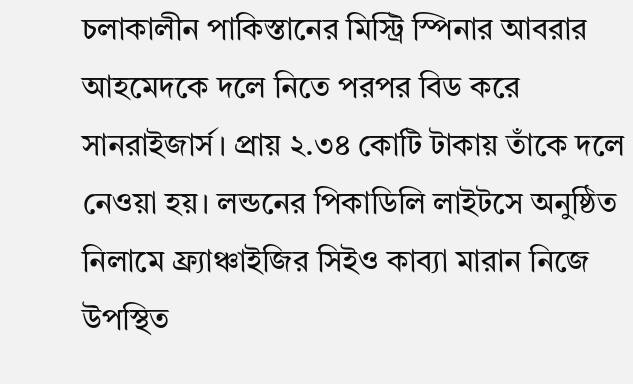চলাকালীন পাকিস্তানের মিস্ট্রি স্পিনার আবরার আহমেদকে দলে নিতে পরপর বিড করে সানরাইজার্স। প্রায় ২.৩৪ কোটি টাকায় তাঁকে দলে নেওয়া হয়। লন্ডনের পিকাডিলি লাইটসে অনুষ্ঠিত নিলামে ফ্র্যাঞ্চাইজির সিইও কাব্যা মারান নিজে উপস্থিত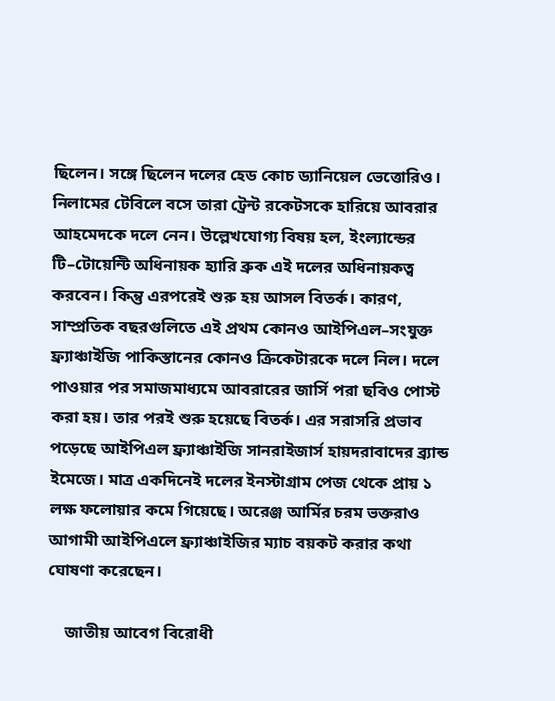ছিলেন। সঙ্গে ছিলেন দলের হেড কোচ ড্যানিয়েল ভেত্তোরিও। নিলামের টেবিলে বসে তারা ট্রেন্ট রকেটসকে হারিয়ে আবরার আহমেদকে দলে নেন। উল্লেখযোগ্য বিষয় হল, ইংল্যান্ডের টি–টোয়েন্টি অধিনায়ক হ্যারি ব্রুক এই দলের অধিনায়কত্ব করবেন। কিন্তু এরপরেই শুরু হয় আসল বিতর্ক। কারণ, সাম্প্রতিক বছরগুলিতে এই প্রথম কোনও আইপিএল–সংযুক্ত ফ্র্যাঞ্চাইজি পাকিস্তানের কোনও ক্রিকেটারকে দলে নিল। দলে পাওয়ার পর সমাজমাধ্যমে আবরারের জার্সি পরা ছবিও পোস্ট করা হয়। তার পরই শুরু হয়েছে বিতর্ক। এর সরাসরি প্রভাব পড়েছে আইপিএল ফ্র্যাঞ্চাইজি সানরাইজার্স হায়দরাবাদের ব্র্যান্ড ইমেজে। মাত্র একদিনেই দলের ইনস্টাগ্রাম পেজ থেকে প্রায় ১ লক্ষ ফলোয়ার কমে গিয়েছে। অরেঞ্জ আর্মির চরম ভক্তরাও আগামী আইপিএলে ফ্র্যাঞ্চাইজির ম্যাচ বয়কট করার কথা ঘোষণা করেছেন।

    জাতীয় আবেগ বিরোধী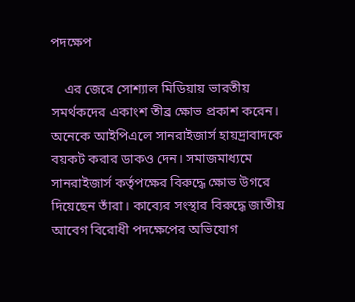পদক্ষেপ

    এর জেরে সোশ্যাল মিডিয়ায় ভারতীয় সমর্থকদের একাংশ তীব্র ক্ষোভ প্রকাশ করেন। অনেকে আইপিএলে সানরাইজার্স হায়দ্রাবাদকে বয়কট করার ডাকও দেন। সমাজমাধ্যমে সানরাইজার্স কর্তৃপক্ষের বিরুদ্ধে ক্ষোভ উগরে দিয়েছেন তাঁরা। কাব্যের সংস্থার বিরুদ্ধে জাতীয় আবেগ বিরোধী পদক্ষেপের অভিযোগ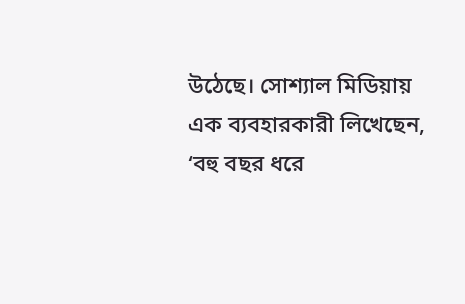উঠেছে। সোশ্যাল মিডিয়ায় এক ব্যবহারকারী লিখেছেন, ‘বহু বছর ধরে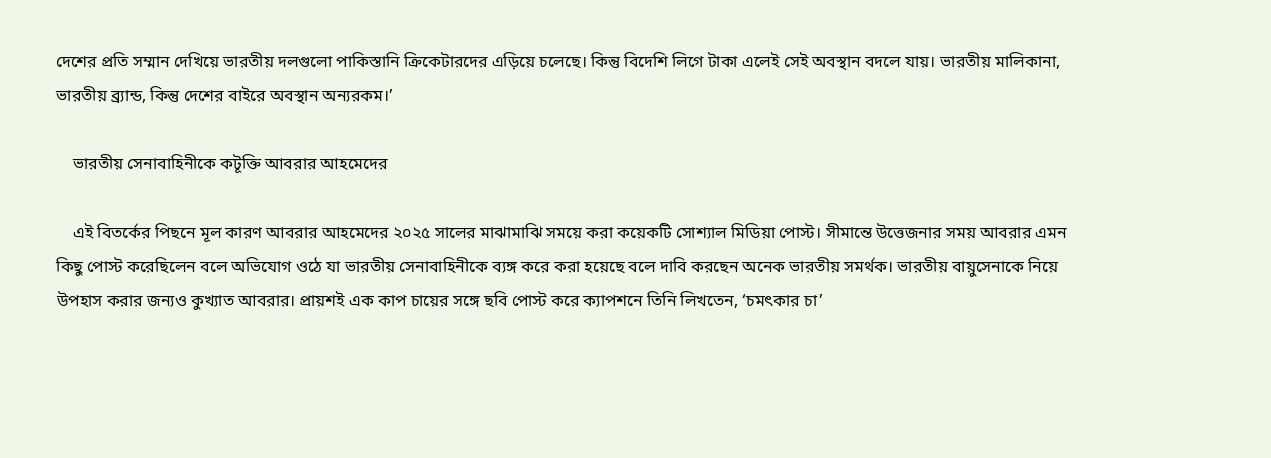দেশের প্রতি সম্মান দেখিয়ে ভারতীয় দলগুলো পাকিস্তানি ক্রিকেটারদের এড়িয়ে চলেছে। কিন্তু বিদেশি লিগে টাকা এলেই সেই অবস্থান বদলে যায়। ভারতীয় মালিকানা, ভারতীয় ব্র্যান্ড, কিন্তু দেশের বাইরে অবস্থান অন্যরকম।’

    ভারতীয় সেনাবাহিনীকে কটূক্তি আবরার আহমেদের

    এই বিতর্কের পিছনে মূল কারণ আবরার আহমেদের ২০২৫ সালের মাঝামাঝি সময়ে করা কয়েকটি সোশ্যাল মিডিয়া পোস্ট। সীমান্তে উত্তেজনার সময় আবরার এমন কিছু পোস্ট করেছিলেন বলে অভিযোগ ওঠে যা ভারতীয় সেনাবাহিনীকে ব্যঙ্গ করে করা হয়েছে বলে দাবি করছেন অনেক ভারতীয় সমর্থক। ভারতীয় বায়ুসেনাকে নিয়ে উপহাস করার জন্যও কুখ্যাত আবরার। প্রায়শই এক কাপ চায়ের সঙ্গে ছবি পোস্ট করে ক্যাপশনে তিনি লিখতেন, ‘চমৎকার চা’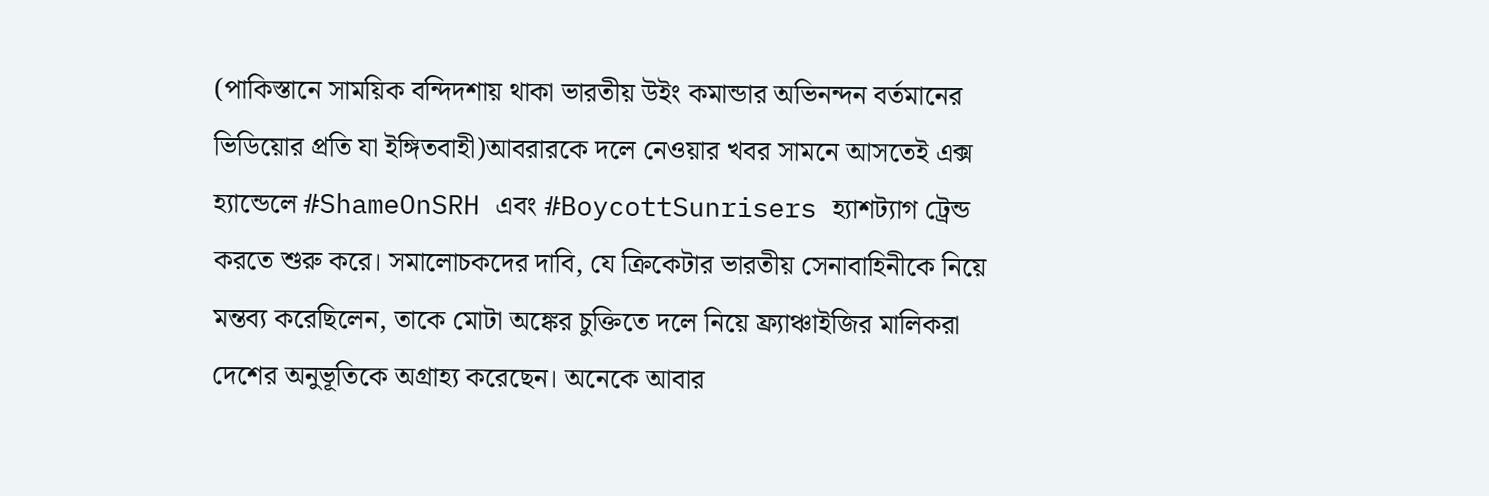(পাকিস্তানে সাময়িক বন্দিদশায় থাকা ভারতীয় উইং কমান্ডার অভিনন্দন বর্তমানের ভিডিয়োর প্রতি যা ইঙ্গিতবাহী)আবরারকে দলে নেওয়ার খবর সামনে আসতেই এক্স হ্যান্ডেলে #ShameOnSRH এবং #BoycottSunrisers হ্যাশট্যাগ ট্রেন্ড করতে শুরু করে। সমালোচকদের দাবি, যে ক্রিকেটার ভারতীয় সেনাবাহিনীকে নিয়ে মন্তব্য করেছিলেন, তাকে মোটা অঙ্কের চুক্তিতে দলে নিয়ে ফ্র্যাঞ্চাইজির মালিকরা দেশের অনুভূতিকে অগ্রাহ্য করেছেন। অনেকে আবার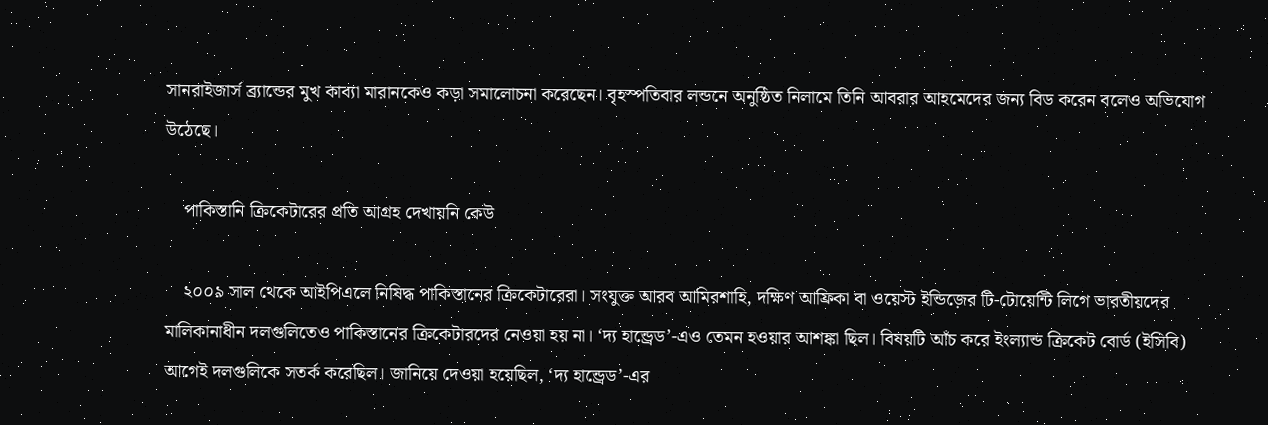সানরাইজার্স ব্র্যান্ডের মুখ কাব্যা মারানকেও কড়া সমালোচনা করেছেন। বৃহস্পতিবার লন্ডনে অনুষ্ঠিত নিলামে তিনি আবরার আহমেদের জন্য বিড করেন বলেও অভিযোগ উঠেছে।

    পাকিস্তানি ক্রিকেটারের প্রতি আগ্রহ দেখায়নি কেউ

    ২০০৯ সাল থেকে আইপিএলে নিষিদ্ধ পাকিস্তানের ক্রিকেটারেরা। সংযুক্ত আরব আমিরশাহি, দক্ষিণ আফ্রিকা বা ওয়েস্ট ইন্ডিজ়ের টি-টোয়েন্টি লিগে ভারতীয়দের মালিকানাধীন দলগুলিতেও পাকিস্তানের ক্রিকেটারদের নেওয়া হয় না। ‘দ্য হান্ড্রেড’-এও তেমন হওয়ার আশঙ্কা ছিল। বিষয়টি আঁচ করে ইংল্যান্ড ক্রিকেট বোর্ড (ইসিবি) আগেই দলগুলিকে সতর্ক করেছিল। জানিয়ে দেওয়া হয়েছিল, ‘দ্য হান্ড্রেড’-এর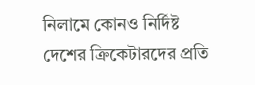নিলামে কোনও নির্দিষ্ট দেশের ক্রিকেটারদের প্রতি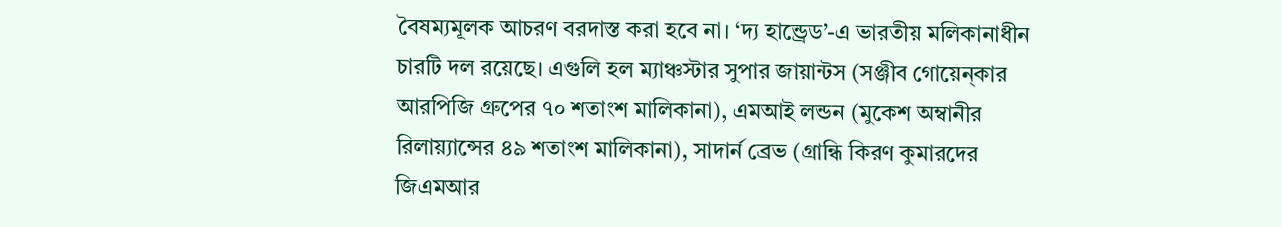বৈষম্যমূলক আচরণ বরদাস্ত করা হবে না। ‘দ্য হান্ড্রেড’-এ ভারতীয় মলিকানাধীন চারটি দল রয়েছে। এগুলি হল ম্যাঞ্চস্টার সুপার জায়ান্টস (সঞ্জীব গোয়েন‌্কার আরপিজি গ্রুপের ৭০ শতাংশ মালিকানা), এমআই লন্ডন (মুকেশ অম্বানীর রিলায়্যান্সের ৪৯ শতাংশ মালিকানা), সাদার্ন ব্রেভ (গ্রান্ধি কিরণ কুমারদের জিএমআর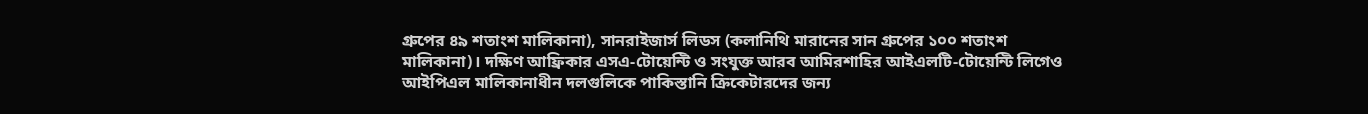গ্রুপের ৪৯ শতাংশ মালিকানা), সানরাইজার্স লিডস (কলানিথি মারানের সান গ্রুপের ১০০ শতাংশ মালিকানা)। দক্ষিণ আফ্রিকার এসএ-টোয়েন্টি ও সংযুক্ত আরব আমিরশাহির আইএলটি-টোয়েন্টি লিগেও আইপিএল মালিকানাধীন দলগুলিকে পাকিস্তানি ক্রিকেটারদের জন্য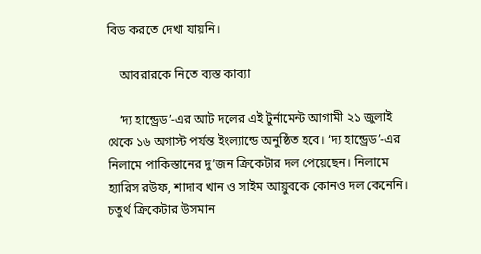বিড করতে দেখা যায়নি।

    আবরারকে নিতে ব্যস্ত কাব্যা

    ‘দ্য হান্ড্রেড’-এর আট দলের এই টুর্নামেন্ট আগামী ২১ জুলাই থেকে ১৬ অগাস্ট পর্যন্ত ইংল্যান্ডে অনুষ্ঠিত হবে। ‘দ্য হান্ড্রেড’-এর নিলামে পাকিস্তানের দু’জন ক্রিকেটার দল পেয়েছেন। নিলামে হ্যারিস রউফ, শাদাব খান ও সাইম আয়ুবকে কোনও দল কেনেনি। চতুর্থ ক্রিকেটার উসমান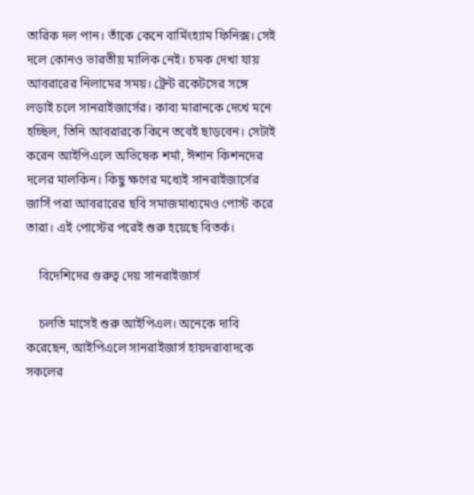তারিক দল পান। তাঁকে কেনে বার্মিংহ্যাম ফিনিক্স। সেই দলে কোনও ভারতীয় মালিক নেই। চমক দেখা যায় আবরারের নিলামের সময়। ট্রেন্ট রকেটসের সঙ্গে লড়াই চলে সানরাইজার্সের। কাব্য মারানকে দেখে মনে হচ্ছিল, তিনি আবরারকে কিনে তবেই ছাড়বেন। সেটাই করেন আইপিএলে অভিষেক শর্মা, ঈশান কিশনদের দলের মালকিন। কিছু ক্ষণের মধ্যেই সানরাইজার্সের জার্সি পরা আবরারের ছবি সমাজমাধ্যমেও পোস্ট করে তারা। এই পোস্টের পরেই শুরু হয়েছে বিতর্ক।

    বিদেশিদের গুরুত্ব দেয় সানরাইজার্স

    চলতি মাসেই শুরু আইপিএল। অনেকে দাবি করেছেন, আইপিএলে সানরাইজার্স হায়দরাবাদকে সকলের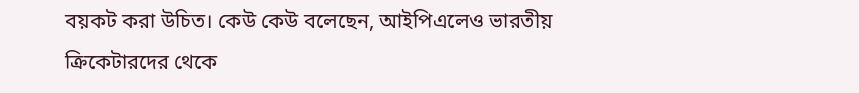বয়কট করা উচিত। কেউ কেউ বলেছেন, আইপিএলেও ভারতীয় ক্রিকেটারদের থেকে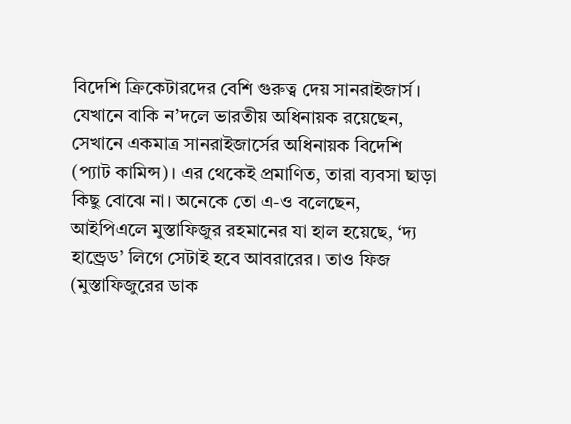বিদেশি ক্রিকেটারদের বেশি গুরুত্ব দেয় সানরাইজার্স। যেখানে বাকি ন’দলে ভারতীয় অধিনায়ক রয়েছেন, সেখানে একমাত্র সানরাইজার্সের অধিনায়ক বিদেশি (প্যাট কামিন্স)। এর থেকেই প্রমাণিত, তারা ব্যবসা ছাড়া কিছু বোঝে না। অনেকে তো এ-ও বলেছেন, আইপিএলে মুস্তাফিজুর রহমানের যা হাল হয়েছে, ‘দ্য হান্ড্রেড’ লিগে সেটাই হবে আবরারের। তাও ফিজ (মুস্তাফিজুরের ডাক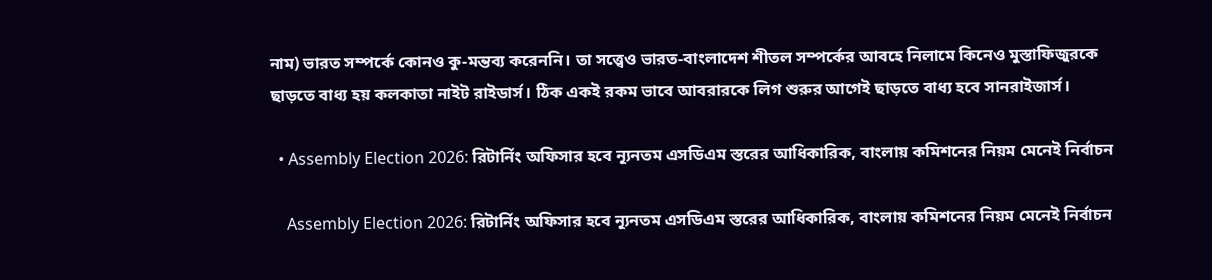নাম) ভারত সম্পর্কে কোনও কু-মন্তব্য করেননি। তা সত্ত্বেও ভারত-বাংলাদেশ শীতল সম্পর্কের আবহে নিলামে কিনেও মুস্তাফিজুরকে ছাড়তে বাধ্য হয় কলকাতা নাইট রাইডার্স। ঠিক একই রকম ভাবে আবরারকে লিগ শুরুর আগেই ছাড়তে বাধ্য হবে সানরাইজার্স।

  • Assembly Election 2026: রিটার্নিং অফিসার হবে ন্যূনতম এসডিএম স্তরের আধিকারিক, বাংলায় কমিশনের নিয়ম মেনেই নির্বাচন

    Assembly Election 2026: রিটার্নিং অফিসার হবে ন্যূনতম এসডিএম স্তরের আধিকারিক, বাংলায় কমিশনের নিয়ম মেনেই নির্বাচন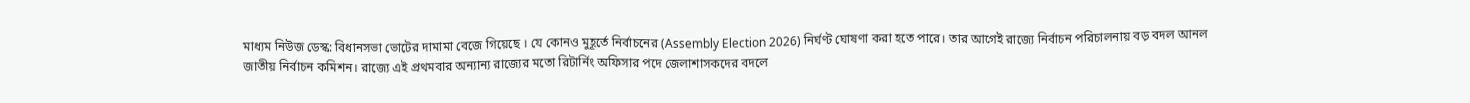মাধ্যম নিউজ ডেস্ক: বিধানসভা ভোটের দামামা বেজে গিয়েছে । যে কোনও মুহূর্তে নির্বাচনের (Assembly Election 2026) নির্ঘণ্ট ঘোষণা করা হতে পারে। তার আগেই রাজ্যে নির্বাচন পরিচালনায় বড় বদল আনল জাতীয় নির্বাচন কমিশন। রাজ্যে এই প্রথমবার অন্যান্য রাজ্যের মতো রিটার্নিং অফিসার পদে জেলাশাসকদের বদলে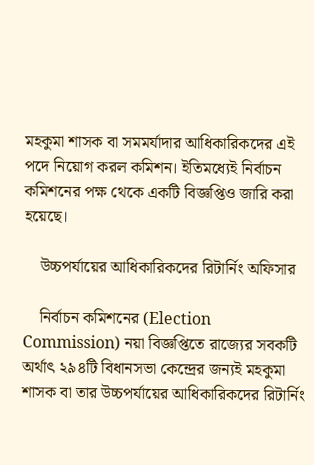মহকুমা শাসক বা সমমর্যাদার আধিকারিকদের এই পদে নিয়োগ করল কমিশন। ইতিমধ্যেই নির্বাচন কমিশনের পক্ষ থেকে একটি বিজ্ঞপ্তিও জারি করা হয়েছে।

    উচ্চপর্যায়ের আধিকারিকদের রিটার্নিং অফিসার

    নির্বাচন কমিশনের (Election Commission) নয়া বিজ্ঞপ্তিতে রাজ্যের সবকটি অর্থাৎ ২৯৪টি বিধানসভা কেন্দ্রের জন্যই মহকুমা শাসক বা তার উচ্চপর্যায়ের আধিকারিকদের রিটার্নিং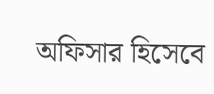অফিসার হিসেবে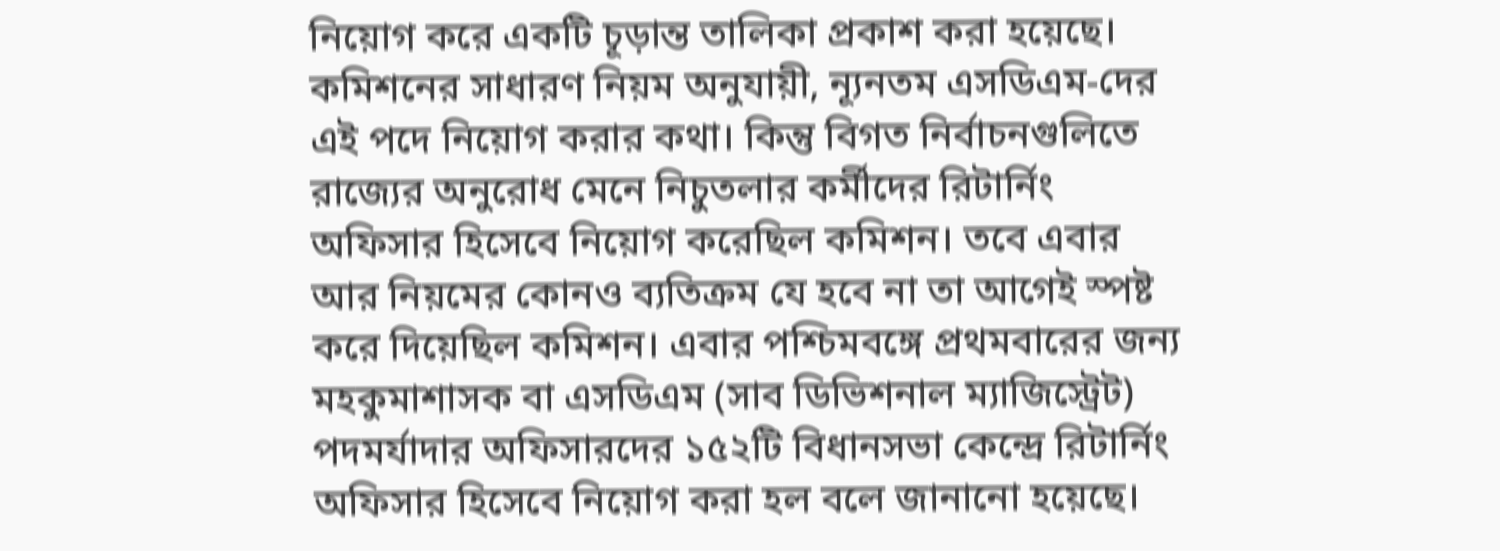নিয়োগ করে একটি চূড়ান্ত তালিকা প্রকাশ করা হয়েছে। কমিশনের সাধারণ নিয়ম অনুযায়ী, ন্যূনতম এসডিএম-দের এই পদে নিয়োগ করার কথা। কিন্তু বিগত নির্বাচনগুলিতে রাজ্যের অনুরোধ মেনে নিচুতলার কর্মীদের রিটার্নিং অফিসার হিসেবে নিয়োগ করেছিল কমিশন। তবে এবার আর নিয়মের কোনও ব্যতিক্রম যে হবে না তা আগেই স্পষ্ট করে দিয়েছিল কমিশন। এবার পশ্চিমবঙ্গে প্রথমবারের জন্য মহকুমাশাসক বা এসডিএম (সাব ডিভিশনাল ম্যাজিস্ট্রেট) পদমর্যাদার অফিসারদের ১৫২টি বিধানসভা কেন্দ্রে রিটার্নিং অফিসার হিসেবে নিয়োগ করা হল বলে জানানো হয়েছে।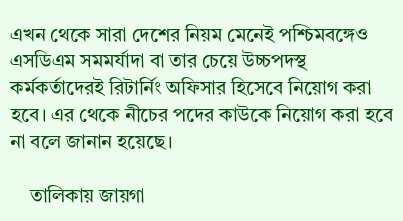এখন থেকে সারা দেশের নিয়ম মেনেই পশ্চিমবঙ্গেও এসডিএম সমমর্যাদা বা তার চেয়ে উচ্চপদস্থ কর্মকর্তাদেরই রিটার্নিং অফিসার হিসেবে নিয়োগ করা হবে। এর থেকে নীচের পদের কাউকে নিয়োগ করা হবে না বলে জানান হয়েছে।

    তালিকায় জায়গা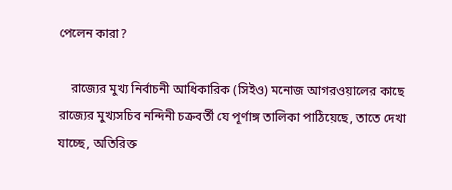পেলেন কারা?

    রাজ্যের মুখ্য নির্বাচনী আধিকারিক (সিইও) মনোজ আগরওয়ালের কাছে রাজ্যের মুখ্যসচিব নন্দিনী চক্রবর্তী যে পূর্ণাঙ্গ তালিকা পাঠিয়েছে, তাতে দেখা যাচ্ছে, অতিরিক্ত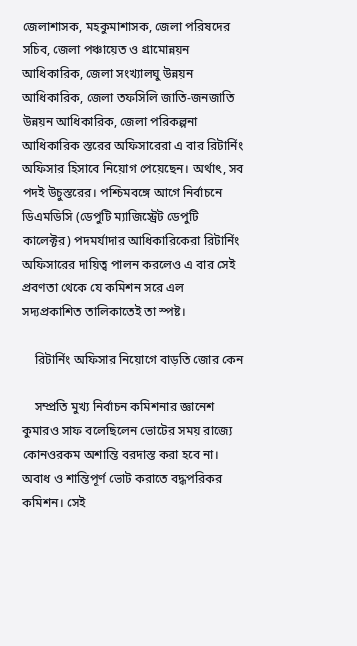জেলাশাসক, মহকুমাশাসক, জেলা পরিষদের সচিব, জেলা পঞ্চায়েত ও গ্রামোন্নয়ন আধিকারিক, জেলা সংখ্যালঘু উন্নয়ন আধিকারিক, জেলা তফসিলি জাতি-জনজাতি উন্নয়ন আধিকারিক, জেলা পরিকল্পনা আধিকারিক স্তরের অফিসারেরা এ বার রিটার্নিং অফিসার হিসাবে নিয়োগ পেয়েছেন। অর্থাৎ, সব পদই উচুস্তরের। পশ্চিমবঙ্গে আগে নির্বাচনে ডিএমডিসি (ডেপুটি ম্যাজিস্ট্রেট ডেপুটি কালেক্টর) পদমর্যাদার আধিকারিকেরা রিটার্নিং অফিসারের দায়িত্ব পালন করলেও এ বার সেই প্রবণতা থেকে যে কমিশন সরে এল সদ্যপ্রকাশিত তালিকাতেই তা স্পষ্ট।

    রিটার্নিং অফিসার নিয়োগে বাড়তি জোর কেন

    সম্প্রতি মুখ্য নির্বাচন কমিশনার জ্ঞানেশ কুমারও সাফ বলেছিলেন ভোটের সময় রাজ্যে কোনওরকম অশান্তি বরদাস্ত করা হবে না। অবাধ ও শান্তিপূর্ণ ভোট করাতে বদ্ধপরিকর কমিশন। সেই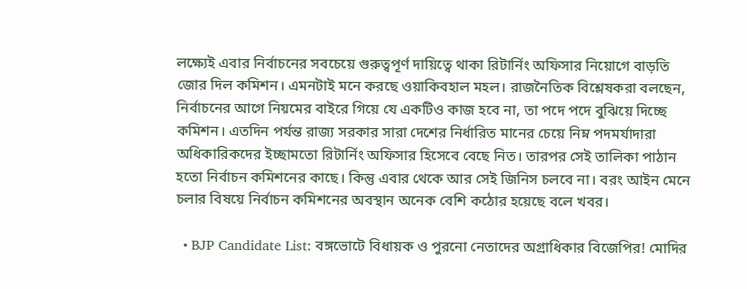লক্ষ্যেই এবার নির্বাচনের সবচেয়ে গুরুত্বপূর্ণ দায়িত্বে থাকা রিটার্নিং অফিসার নিয়োগে বাড়তি জোর দিল কমিশন। এমনটাই মনে করছে ওয়াকিবহাল মহল। রাজনৈতিক বিশ্লেষকরা বলছেন, নির্বাচনের আগে নিয়মের বাইরে গিয়ে যে একটিও কাজ হবে না, তা পদে পদে বুঝিয়ে দিচ্ছে কমিশন। এতদিন পর্যন্ত রাজ্য সরকার সারা দেশের নির্ধারিত মানের চেয়ে নিম্ন পদমর্যাদারা অধিকারিকদের ইচ্ছামতো রিটার্নিং অফিসার হিসেবে বেছে নিত। তারপর সেই তালিকা পাঠান হতো নির্বাচন কমিশনের কাছে। কিন্তু এবার থেকে আর সেই জিনিস চলবে না। বরং আইন মেনে চলার বিষয়ে নির্বাচন কমিশনের অবস্থান অনেক বেশি কঠোর হয়েছে বলে খবর।

  • BJP Candidate List: বঙ্গভোটে বিধায়ক ও পুরনো নেতাদের অগ্রাধিকার বিজেপির! মোদির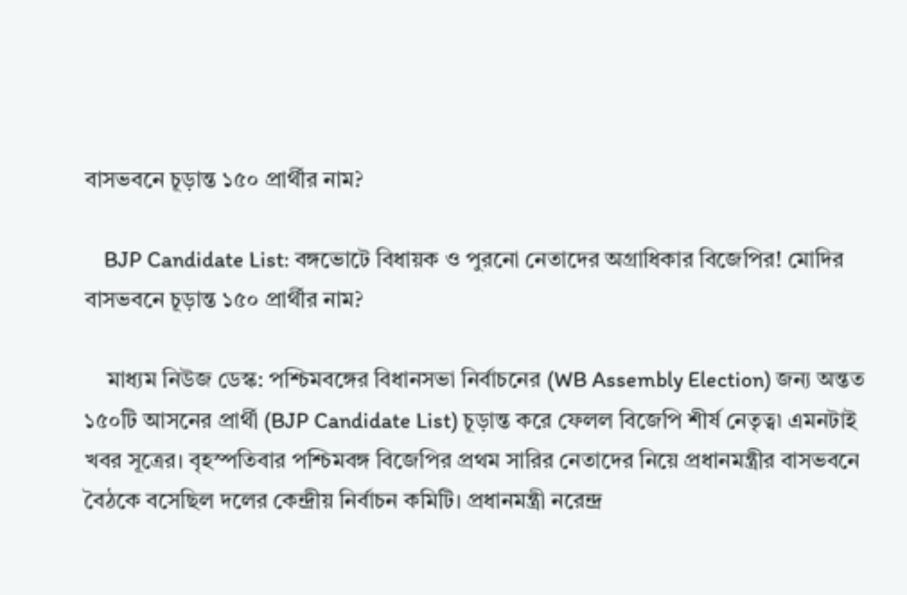বাসভবনে চূড়ান্ত ১৫০ প্রার্থীর নাম?

    BJP Candidate List: বঙ্গভোটে বিধায়ক ও পুরনো নেতাদের অগ্রাধিকার বিজেপির! মোদির বাসভবনে চূড়ান্ত ১৫০ প্রার্থীর নাম?

    মাধ্যম নিউজ ডেস্ক: পশ্চিমবঙ্গের বিধানসভা নির্বাচনের (WB Assembly Election) জন্য অন্তত ১৫০টি আসনের প্রার্থী (BJP Candidate List) চূড়ান্ত করে ফেলল বিজেপি শীর্ষ নেতৃত্ব৷ এমনটাই খবর সূত্রের। বৃহস্পতিবার পশ্চিমবঙ্গ বিজেপির প্রথম সারির নেতাদের নিয়ে প্রধানমন্ত্রীর বাসভবনে বৈঠকে বসেছিল দলের কেন্দ্রীয় নির্বাচন কমিটি। প্রধানমন্ত্রী নরেন্দ্র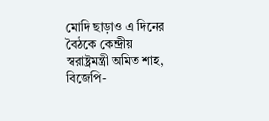মোদি ছাড়াও এ দিনের বৈঠকে কেন্দ্রীয় স্বরাষ্ট্রমন্ত্রী অমিত শাহ, বিজেপি-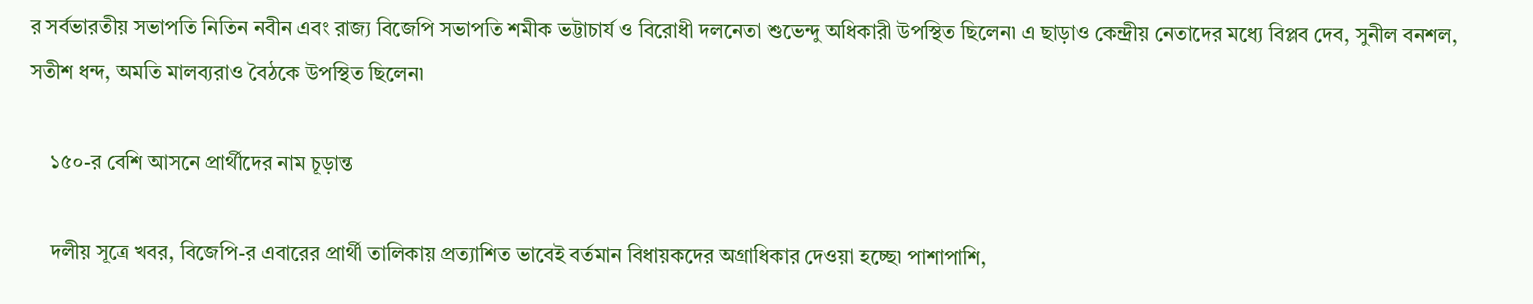র সর্বভারতীয় সভাপতি নিতিন নবীন এবং রাজ্য বিজেপি সভাপতি শমীক ভট্টাচার্য ও বিরোধী দলনেতা শুভেন্দু অধিকারী উপস্থিত ছিলেন৷ এ ছাড়াও কেন্দ্রীয় নেতাদের মধ্যে বিপ্লব দেব, সুনীল বনশল, সতীশ ধন্দ, অমতি মালব্যরাও বৈঠকে উপস্থিত ছিলেন৷

    ১৫০-র বেশি আসনে প্রার্থীদের নাম চূড়ান্ত

    দলীয় সূত্রে খবর, বিজেপি-র এবারের প্রার্থী তালিকায় প্রত্যাশিত ভাবেই বর্তমান বিধায়কদের অগ্রাধিকার দেওয়া হচ্ছে৷ পাশাপাশি,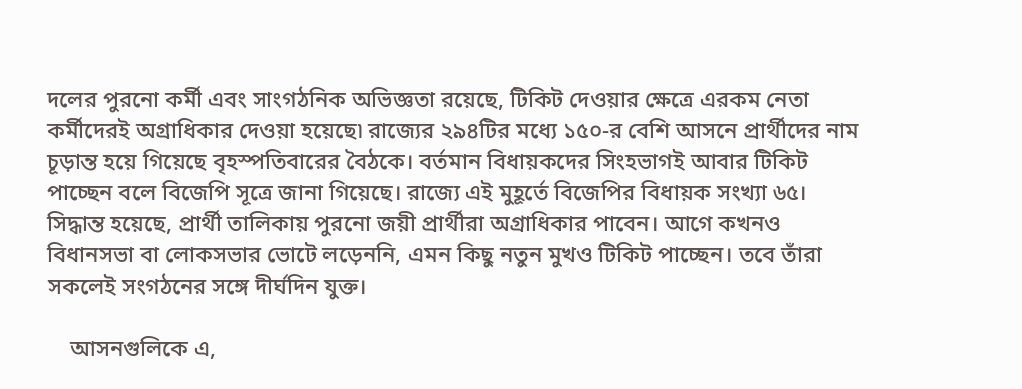দলের পুরনো কর্মী এবং সাংগঠনিক অভিজ্ঞতা রয়েছে, টিকিট দেওয়ার ক্ষেত্রে এরকম নেতা কর্মীদেরই অগ্রাধিকার দেওয়া হয়েছে৷ রাজ্যের ২৯৪টির মধ্যে ১৫০-র বেশি আসনে প্রার্থীদের নাম চূড়ান্ত হয়ে গিয়েছে বৃহস্পতিবারের বৈঠকে। বর্তমান বিধায়কদের সিংহভাগই আবার টিকিট পাচ্ছেন বলে বিজেপি সূত্রে জানা গিয়েছে। রাজ্যে এই মুহূর্তে বিজেপির বিধায়ক সংখ্যা ৬৫। সিদ্ধান্ত হয়েছে, প্রার্থী তালিকায় পুরনো জয়ী প্রার্থীরা অগ্রাধিকার পাবেন। আগে কখনও বিধানসভা বা লোকসভার ভোটে লড়েননি, এমন কিছু নতুন মুখও টিকিট পাচ্ছেন। তবে তাঁরা সকলেই সংগঠনের সঙ্গে দীর্ঘদিন যুক্ত।

    আসনগুলিকে এ,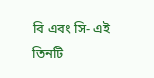বি এবং সি- এই তিনটি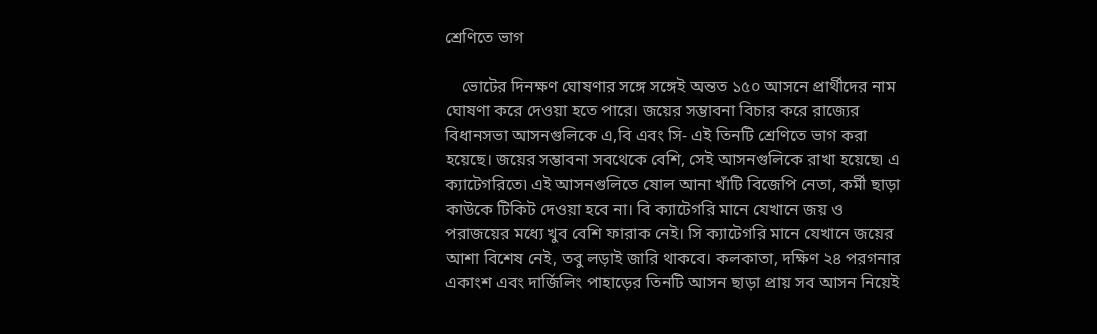শ্রেণিতে ভাগ

    ভোটের দিনক্ষণ ঘোষণার সঙ্গে সঙ্গেই অন্তত ১৫০ আসনে প্রার্থীদের নাম ঘোষণা করে দেওয়া হতে পারে। জয়ের সম্ভাবনা বিচার করে রাজ্যের বিধানসভা আসনগুলিকে এ,বি এবং সি- এই তিনটি শ্রেণিতে ভাগ করা হয়েছে। জয়ের সম্ভাবনা সবথেকে বেশি, সেই আসনগুলিকে রাখা হয়েছে৷ এ ক্যাটেগরিতে৷ এই আসনগুলিতে ষোল আনা খাঁটি বিজেপি নেতা, কর্মী ছাড়া কাউকে টিকিট দেওয়া হবে না। বি ক্যাটেগরি মানে যেখানে জয় ও পরাজয়ের মধ্যে খুব বেশি ফারাক নেই। সি ক্যাটেগরি মানে যেখানে জয়ের আশা বিশেষ নেই, তবু লড়াই জারি থাকবে। কলকাতা, দক্ষিণ ২৪ পরগনার একাংশ এবং দার্জিলিং পাহাড়ের তিনটি আসন ছাড়া প্রায় সব আসন নিয়েই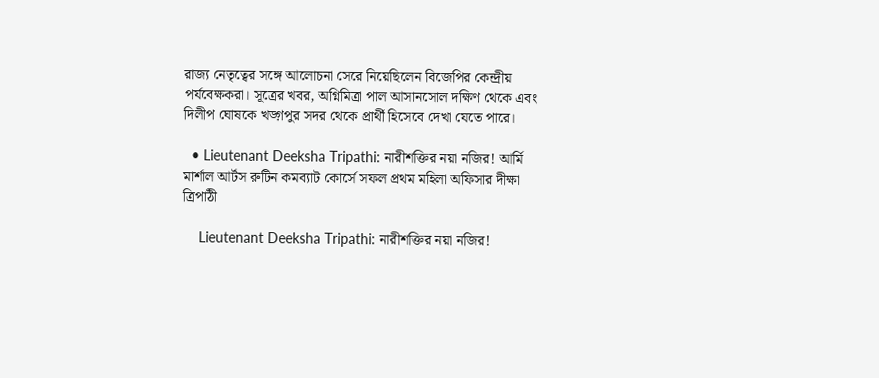রাজ্য নেতৃত্বের সঙ্গে আলোচনা সেরে নিয়েছিলেন বিজেপির কেন্দ্রীয় পর্যবেক্ষকরা। সূত্রের খবর, অগ্নিমিত্রা পাল আসানসোল দক্ষিণ থেকে এবং দিলীপ ঘোষকে খড়্গপুর সদর থেকে প্রার্থী হিসেবে দেখা যেতে পারে।

  • Lieutenant Deeksha Tripathi: নারীশক্তির নয়া নজির! আর্মি মার্শাল আর্টস রুটিন কমব্যাট কোর্সে সফল প্রথম মহিলা অফিসার দীক্ষা ত্রিপাঠী

    Lieutenant Deeksha Tripathi: নারীশক্তির নয়া নজির!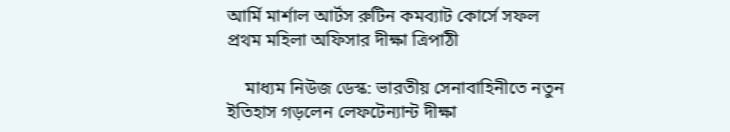আর্মি মার্শাল আর্টস রুটিন কমব্যাট কোর্সে সফল প্রথম মহিলা অফিসার দীক্ষা ত্রিপাঠী

    মাধ্যম নিউজ ডেস্ক: ভারতীয় সেনাবাহিনীতে নতুন ইতিহাস গড়লেন লেফটেন্যান্ট দীক্ষা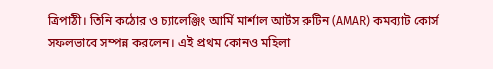ত্রিপাঠী। তিনি কঠোর ও চ্যালেঞ্জিং আর্মি মার্শাল আর্টস রুটিন (AMAR) কমব্যাট কোর্স সফলভাবে সম্পন্ন করলেন। এই প্রথম কোনও মহিলা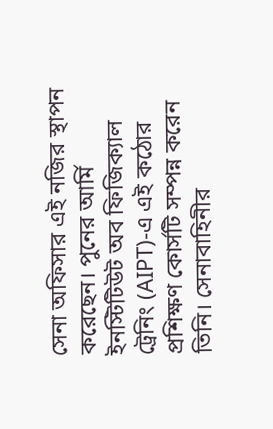সেনা অফিসার এই নজির স্থাপন করেছেন। পুনের আর্মি ইনস্টিটিউট অব ফিজিক্যাল ট্রেনিং (AIPT)-এ এই কঠোর প্রশিক্ষণ কোর্সটি সম্পন্ন করেন তিনি। সেনাবাহিনীর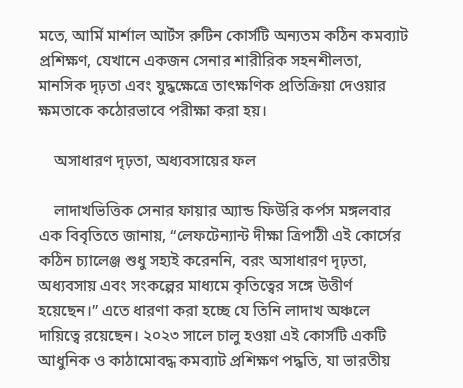মতে, আর্মি মার্শাল আর্টস রুটিন কোর্সটি অন্যতম কঠিন কমব্যাট প্রশিক্ষণ, যেখানে একজন সেনার শারীরিক সহনশীলতা, মানসিক দৃঢ়তা এবং যুদ্ধক্ষেত্রে তাৎক্ষণিক প্রতিক্রিয়া দেওয়ার ক্ষমতাকে কঠোরভাবে পরীক্ষা করা হয়।

    অসাধারণ দৃঢ়তা, অধ্যবসায়ের ফল

    লাদাখভিত্তিক সেনার ফায়ার অ্যান্ড ফিউরি কর্পস মঙ্গলবার এক বিবৃতিতে জানায়, “লেফটেন্যান্ট দীক্ষা ত্রিপাঠী এই কোর্সের কঠিন চ্যালেঞ্জ শুধু সহ্যই করেননি, বরং অসাধারণ দৃঢ়তা, অধ্যবসায় এবং সংকল্পের মাধ্যমে কৃতিত্বের সঙ্গে উত্তীর্ণ হয়েছেন।” এতে ধারণা করা হচ্ছে যে তিনি লাদাখ অঞ্চলে দায়িত্বে রয়েছেন। ২০২৩ সালে চালু হওয়া এই কোর্সটি একটি আধুনিক ও কাঠামোবদ্ধ কমব্যাট প্রশিক্ষণ পদ্ধতি, যা ভারতীয়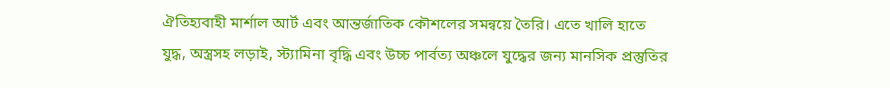ঐতিহ্যবাহী মার্শাল আর্ট এবং আন্তর্জাতিক কৌশলের সমন্বয়ে তৈরি। এতে খালি হাতে যুদ্ধ, অস্ত্রসহ লড়াই, স্ট্যামিনা বৃদ্ধি এবং উচ্চ পার্বত্য অঞ্চলে যুদ্ধের জন্য মানসিক প্রস্তুতির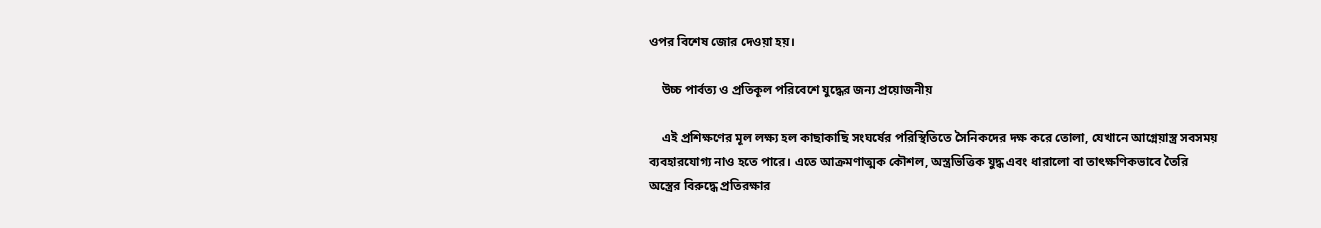ওপর বিশেষ জোর দেওয়া হয়।

    উচ্চ পার্বত্য ও প্রতিকূল পরিবেশে যুদ্ধের জন্য প্রয়োজনীয়

    এই প্রশিক্ষণের মূল লক্ষ্য হল কাছাকাছি সংঘর্ষের পরিস্থিতিতে সৈনিকদের দক্ষ করে তোলা, যেখানে আগ্নেয়াস্ত্র সবসময় ব্যবহারযোগ্য নাও হতে পারে। এতে আক্রমণাত্মক কৌশল, অস্ত্রভিত্তিক যুদ্ধ এবং ধারালো বা তাৎক্ষণিকভাবে তৈরি অস্ত্রের বিরুদ্ধে প্রতিরক্ষার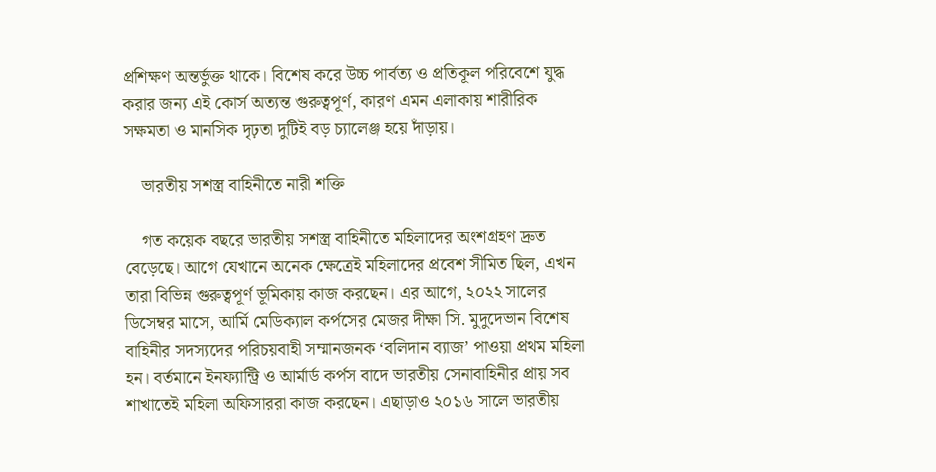প্রশিক্ষণ অন্তর্ভুক্ত থাকে। বিশেষ করে উচ্চ পার্বত্য ও প্রতিকূল পরিবেশে যুদ্ধ করার জন্য এই কোর্স অত্যন্ত গুরুত্বপূর্ণ, কারণ এমন এলাকায় শারীরিক সক্ষমতা ও মানসিক দৃঢ়তা দুটিই বড় চ্যালেঞ্জ হয়ে দাঁড়ায়।

    ভারতীয় সশস্ত্র বাহিনীতে নারী শক্তি

    গত কয়েক বছরে ভারতীয় সশস্ত্র বাহিনীতে মহিলাদের অংশগ্রহণ দ্রুত বেড়েছে। আগে যেখানে অনেক ক্ষেত্রেই মহিলাদের প্রবেশ সীমিত ছিল, এখন তারা বিভিন্ন গুরুত্বপূর্ণ ভূমিকায় কাজ করছেন। এর আগে, ২০২২ সালের ডিসেম্বর মাসে, আর্মি মেডিক্যাল কর্পসের মেজর দীক্ষা সি. মুদুদেভান বিশেষ বাহিনীর সদস্যদের পরিচয়বাহী সম্মানজনক ‘বলিদান ব্যাজ’ পাওয়া প্রথম মহিলা হন। বর্তমানে ইনফ্যান্ট্রি ও আর্মার্ড কর্পস বাদে ভারতীয় সেনাবাহিনীর প্রায় সব শাখাতেই মহিলা অফিসাররা কাজ করছেন। এছাড়াও ২০১৬ সালে ভারতীয়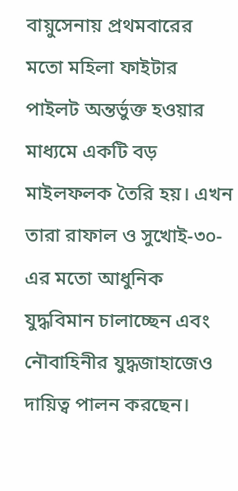বায়ুসেনায় প্রথমবারের মতো মহিলা ফাইটার পাইলট অন্তর্ভুক্ত হওয়ার মাধ্যমে একটি বড় মাইলফলক তৈরি হয়। এখন তারা রাফাল ও সুখোই-৩০-এর মতো আধুনিক যুদ্ধবিমান চালাচ্ছেন এবং নৌবাহিনীর যুদ্ধজাহাজেও দায়িত্ব পালন করছেন।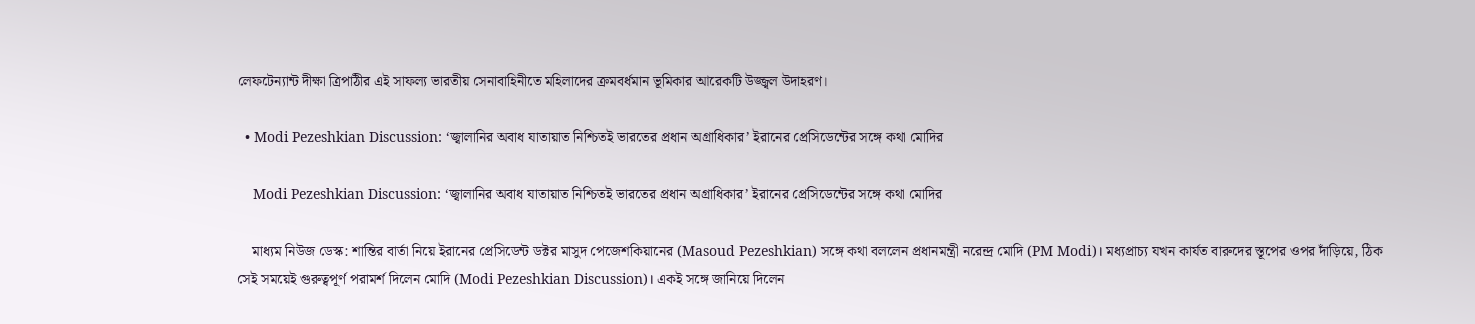লেফটেন্যান্ট দীক্ষা ত্রিপাঠীর এই সাফল্য ভারতীয় সেনাবাহিনীতে মহিলাদের ক্রমবর্ধমান ভূমিকার আরেকটি উজ্জ্বল উদাহরণ।

  • Modi Pezeshkian Discussion: ‘জ্বালানির অবাধ যাতায়াত নিশ্চিতই ভারতের প্রধান অগ্রাধিকার’ ইরানের প্রেসিডেন্টের সঙ্গে কথা মোদির

    Modi Pezeshkian Discussion: ‘জ্বালানির অবাধ যাতায়াত নিশ্চিতই ভারতের প্রধান অগ্রাধিকার’ ইরানের প্রেসিডেন্টের সঙ্গে কথা মোদির

    মাধ্যম নিউজ ডেস্ক: শান্তির বার্তা নিয়ে ইরানের প্রেসিডেন্ট ডক্টর মাসুদ পেজেশকিয়ানের (Masoud Pezeshkian) সঙ্গে কথা বললেন প্রধানমন্ত্রী নরেন্দ্র মোদি (PM Modi)। মধ্যপ্রাচ্য যখন কার্যত বারুদের স্তূপের ওপর দাঁড়িয়ে, ঠিক সেই সময়েই গুরুত্বপূর্ণ পরামর্শ দিলেন মোদি (Modi Pezeshkian Discussion)। একই সঙ্গে জানিয়ে দিলেন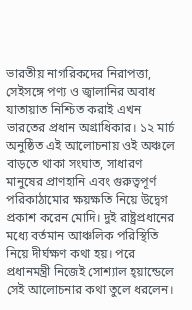ভারতীয় নাগরিকদের নিরাপত্তা, সেইসঙ্গে পণ্য ও জ্বালানির অবাধ যাতায়াত নিশ্চিত করাই এখন ভারতের প্রধান অগ্রাধিকার। ১২ মার্চ অনুষ্ঠিত এই আলোচনায় ওই অঞ্চলে বাড়তে থাকা সংঘাত, সাধারণ মানুষের প্রাণহানি এবং গুরুত্বপূর্ণ পরিকাঠামোর ক্ষয়ক্ষতি নিয়ে উদ্বেগ প্রকাশ করেন মোদি। দুই রাষ্ট্রপ্রধানের মধ্যে বর্তমান আঞ্চলিক পরিস্থিতি নিয়ে দীর্ঘক্ষণ কথা হয়। পরে প্রধানমন্ত্রী নিজেই সোশ্যাল হ্য়ান্ডেলে সেই আলোচনার কথা তুলে ধরলেন।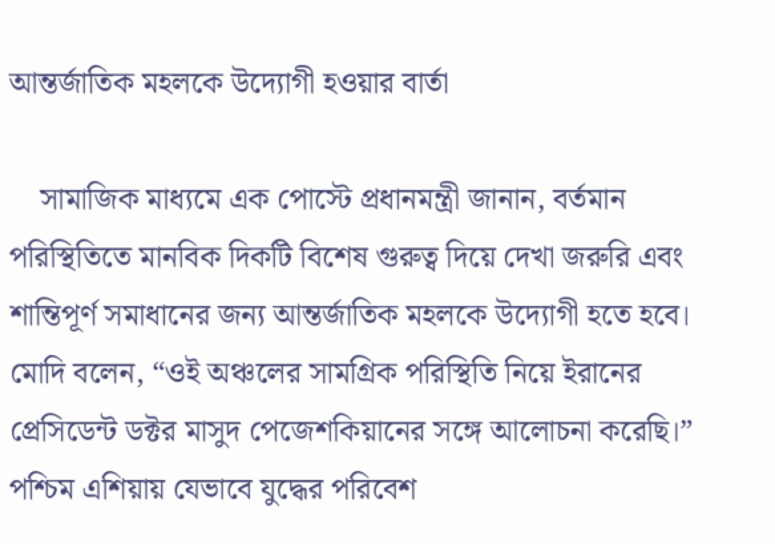আন্তর্জাতিক মহলকে উদ্যোগী হওয়ার বার্তা

    সামাজিক মাধ্যমে এক পোস্টে প্রধানমন্ত্রী জানান, বর্তমান পরিস্থিতিতে মানবিক দিকটি বিশেষ গুরুত্ব দিয়ে দেখা জরুরি এবং শান্তিপূর্ণ সমাধানের জন্য আন্তর্জাতিক মহলকে উদ্যোগী হতে হবে। মোদি বলেন, “ওই অঞ্চলের সামগ্রিক পরিস্থিতি নিয়ে ইরানের প্রেসিডেন্ট ডক্টর মাসুদ পেজেশকিয়ানের সঙ্গে আলোচনা করেছি।” পশ্চিম এশিয়ায় যেভাবে যুদ্ধের পরিবেশ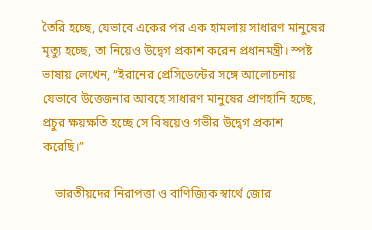তৈরি হচ্ছে, যেভাবে একের পর এক হামলায় সাধারণ মানুষের মৃত্যু হচ্ছে, তা নিয়েও উদ্বেগ প্রকাশ করেন প্রধানমন্ত্রী। স্পষ্ট ভাষায় লেখেন, “ইরানের প্রেসিডেন্টের সঙ্গে আলোচনায় যেভাবে উত্তেজনার আবহে সাধারণ মানুষের প্রাণহানি হচ্ছে, প্রচুর ক্ষয়ক্ষতি হচ্ছে সে বিষয়েও গভীর উদ্বেগ প্রকাশ করেছি।”

    ভারতীয়দের নিরাপত্তা ও বাণিজ্যিক স্বার্থে জোর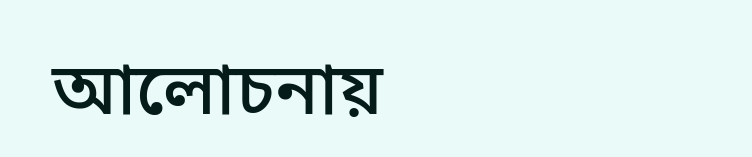আলোচনায়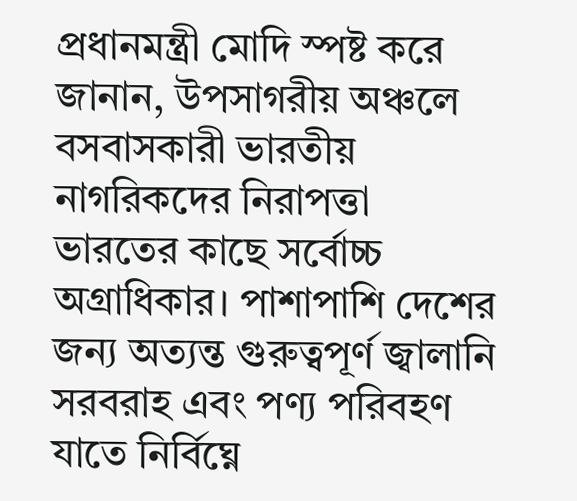প্রধানমন্ত্রী মোদি স্পষ্ট করে জানান, উপসাগরীয় অঞ্চলে বসবাসকারী ভারতীয় নাগরিকদের নিরাপত্তা ভারতের কাছে সর্বোচ্চ অগ্রাধিকার। পাশাপাশি দেশের জন্য অত্যন্ত গুরুত্বপূর্ণ জ্বালানি সরবরাহ এবং পণ্য পরিবহণ যাতে নির্বিঘ্নে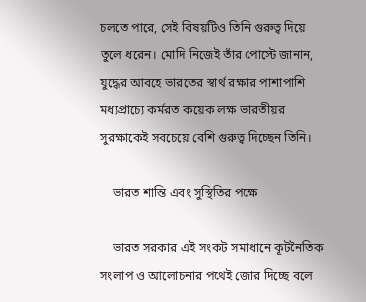চলতে পারে, সেই বিষয়টিও তিনি গুরুত্ব দিয়ে তুলে ধরেন। মোদি নিজেই তাঁর পোস্টে জানান, যুদ্ধের আবহে ভারতের স্বার্থ রক্ষার পাশাপাশি মধ্যপ্রাচ্যে কর্মরত কয়েক লক্ষ ভারতীয়র সুরক্ষাকেই সবচেয়ে বেশি গুরুত্ব দিচ্ছেন তিনি।

    ভারত শান্তি এবং সুস্থিতির পক্ষে

    ভারত সরকার এই সংকট সমাধানে কূটনৈতিক সংলাপ ও আলোচনার পথেই জোর দিচ্ছে বলে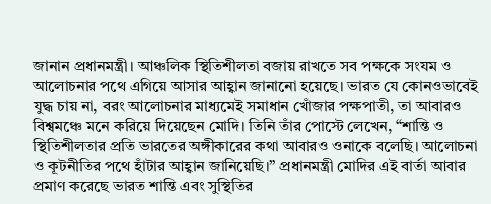জানান প্রধানমন্ত্রী। আঞ্চলিক স্থিতিশীলতা বজায় রাখতে সব পক্ষকে সংযম ও আলোচনার পথে এগিয়ে আসার আহ্বান জানানো হয়েছে। ভারত যে কোনওভাবেই যুদ্ধ চায় না, বরং আলোচনার মাধ্যমেই সমাধান খোঁজার পক্ষপাতী, তা আবারও বিশ্বমঞ্চে মনে করিয়ে দিয়েছেন মোদি। তিনি তাঁর পোস্টে লেখেন, “শান্তি ও স্থিতিশীলতার প্রতি ভারতের অঙ্গীকারের কথা আবারও ওনাকে বলেছি। আলোচনা ও কূটনীতির পথে হাঁটার আহ্বান জানিয়েছি।” প্রধানমন্ত্রী মোদির এই বার্তা আবার প্রমাণ করেছে ভারত শান্তি এবং সুস্থিতির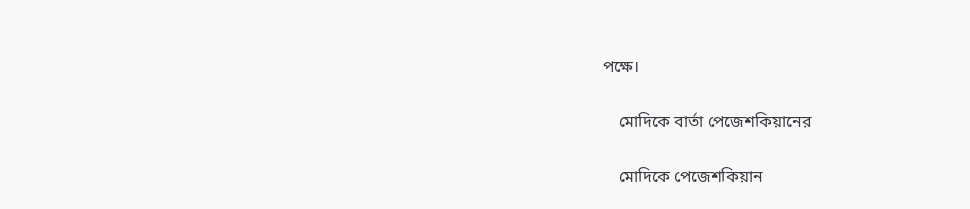পক্ষে।

    মোদিকে বার্তা পেজেশকিয়ানের

    মোদিকে পেজেশকিয়ান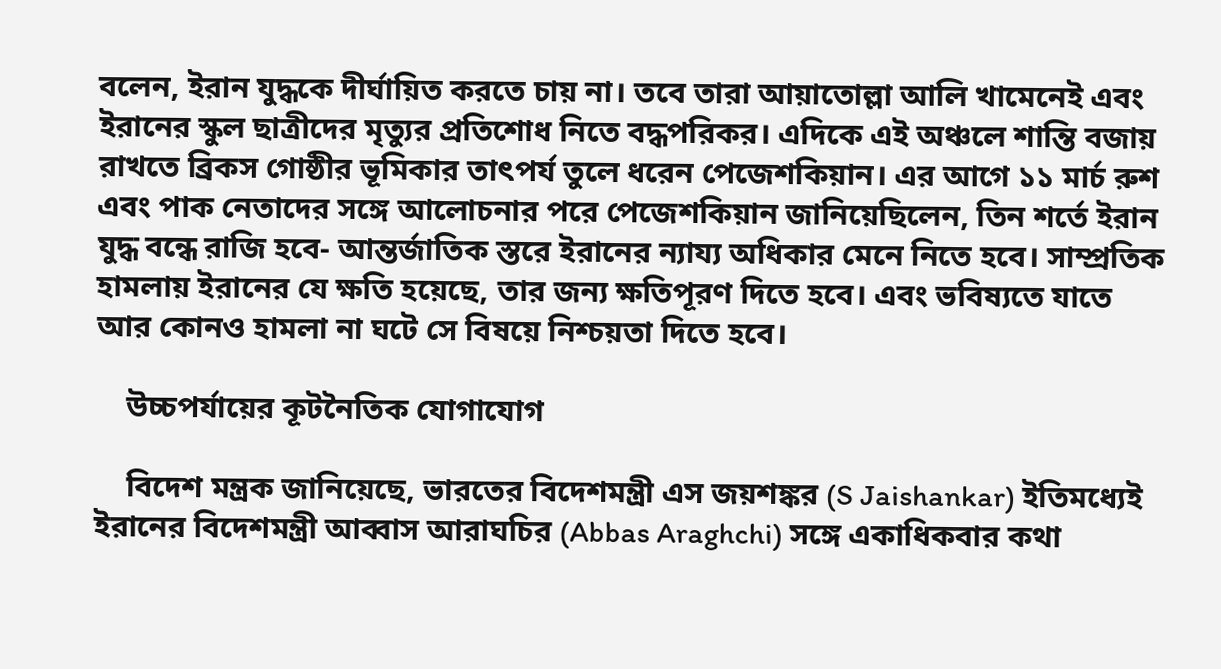বলেন, ইরান যুদ্ধকে দীর্ঘায়িত করতে চায় না। তবে তারা আয়াতোল্লা আলি খামেনেই এবং ইরানের স্কুল ছাত্রীদের মৃত্যুর প্রতিশোধ নিতে বদ্ধপরিকর। এদিকে এই অঞ্চলে শান্তি বজায় রাখতে ব্রিকস গোষ্ঠীর ভূমিকার তাৎপর্য তুলে ধরেন পেজেশকিয়ান। এর আগে ১১ মার্চ রুশ এবং পাক নেতাদের সঙ্গে আলোচনার পরে পেজেশকিয়ান জানিয়েছিলেন, তিন শর্তে ইরান যুদ্ধ বন্ধে রাজি হবে- আন্তর্জাতিক স্তরে ইরানের ন্যায্য অধিকার মেনে নিতে হবে। সাম্প্রতিক হামলায় ইরানের যে ক্ষতি হয়েছে, তার জন্য ক্ষতিপূরণ দিতে হবে। এবং ভবিষ্যতে যাতে আর কোনও হামলা না ঘটে সে বিষয়ে নিশ্চয়তা দিতে হবে।

    উচ্চপর্যায়ের কূটনৈতিক যোগাযোগ

    বিদেশ মন্ত্রক জানিয়েছে, ভারতের বিদেশমন্ত্রী এস জয়শঙ্কর (S Jaishankar) ইতিমধ্যেই ইরানের বিদেশমন্ত্রী আব্বাস আরাঘচির (Abbas Araghchi) সঙ্গে একাধিকবার কথা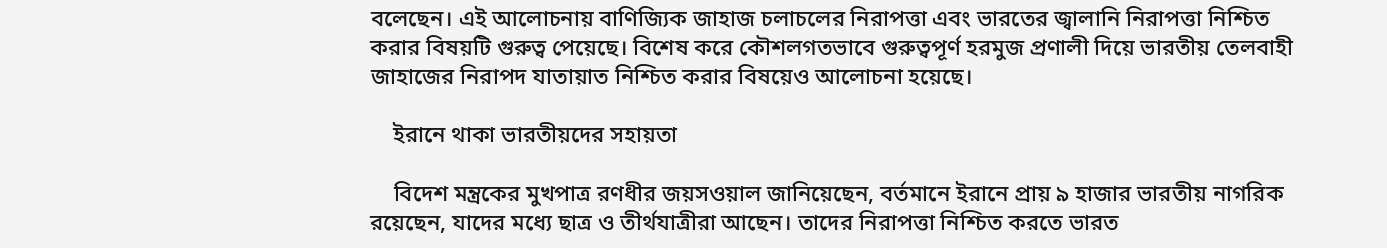বলেছেন। এই আলোচনায় বাণিজ্যিক জাহাজ চলাচলের নিরাপত্তা এবং ভারতের জ্বালানি নিরাপত্তা নিশ্চিত করার বিষয়টি গুরুত্ব পেয়েছে। বিশেষ করে কৌশলগতভাবে গুরুত্বপূর্ণ হরমুজ প্রণালী দিয়ে ভারতীয় তেলবাহী জাহাজের নিরাপদ যাতায়াত নিশ্চিত করার বিষয়েও আলোচনা হয়েছে।

    ইরানে থাকা ভারতীয়দের সহায়তা

    বিদেশ মন্ত্রকের মুখপাত্র রণধীর জয়সওয়াল জানিয়েছেন, বর্তমানে ইরানে প্রায় ৯ হাজার ভারতীয় নাগরিক রয়েছেন, যাদের মধ্যে ছাত্র ও তীর্থযাত্রীরা আছেন। তাদের নিরাপত্তা নিশ্চিত করতে ভারত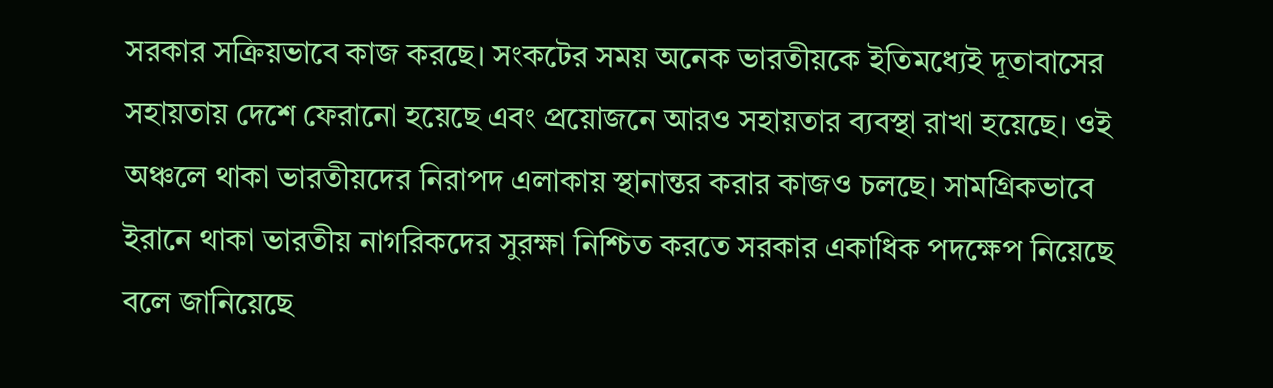সরকার সক্রিয়ভাবে কাজ করছে। সংকটের সময় অনেক ভারতীয়কে ইতিমধ্যেই দূতাবাসের সহায়তায় দেশে ফেরানো হয়েছে এবং প্রয়োজনে আরও সহায়তার ব্যবস্থা রাখা হয়েছে। ওই অঞ্চলে থাকা ভারতীয়দের নিরাপদ এলাকায় স্থানান্তর করার কাজও চলছে। সামগ্রিকভাবে ইরানে থাকা ভারতীয় নাগরিকদের সুরক্ষা নিশ্চিত করতে সরকার একাধিক পদক্ষেপ নিয়েছে বলে জানিয়েছে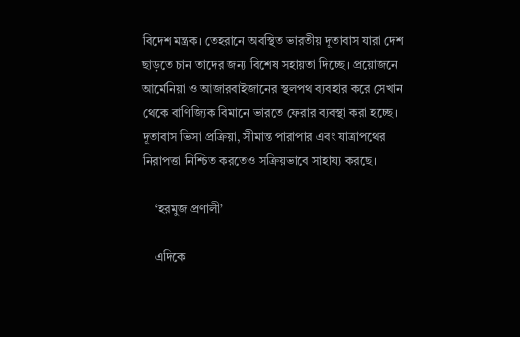বিদেশ মন্ত্রক। তেহরানে অবস্থিত ভারতীয় দূতাবাস যারা দেশ ছাড়তে চান তাদের জন্য বিশেষ সহায়তা দিচ্ছে। প্রয়োজনে আর্মেনিয়া ও আজারবাইজানের স্থলপথ ব্যবহার করে সেখান থেকে বাণিজ্যিক বিমানে ভারতে ফেরার ব্যবস্থা করা হচ্ছে। দূতাবাস ভিসা প্রক্রিয়া, সীমান্ত পারাপার এবং যাত্রাপথের নিরাপত্তা নিশ্চিত করতেও সক্রিয়ভাবে সাহায্য করছে।

    ‘হরমুজ প্রণালী’

    এদিকে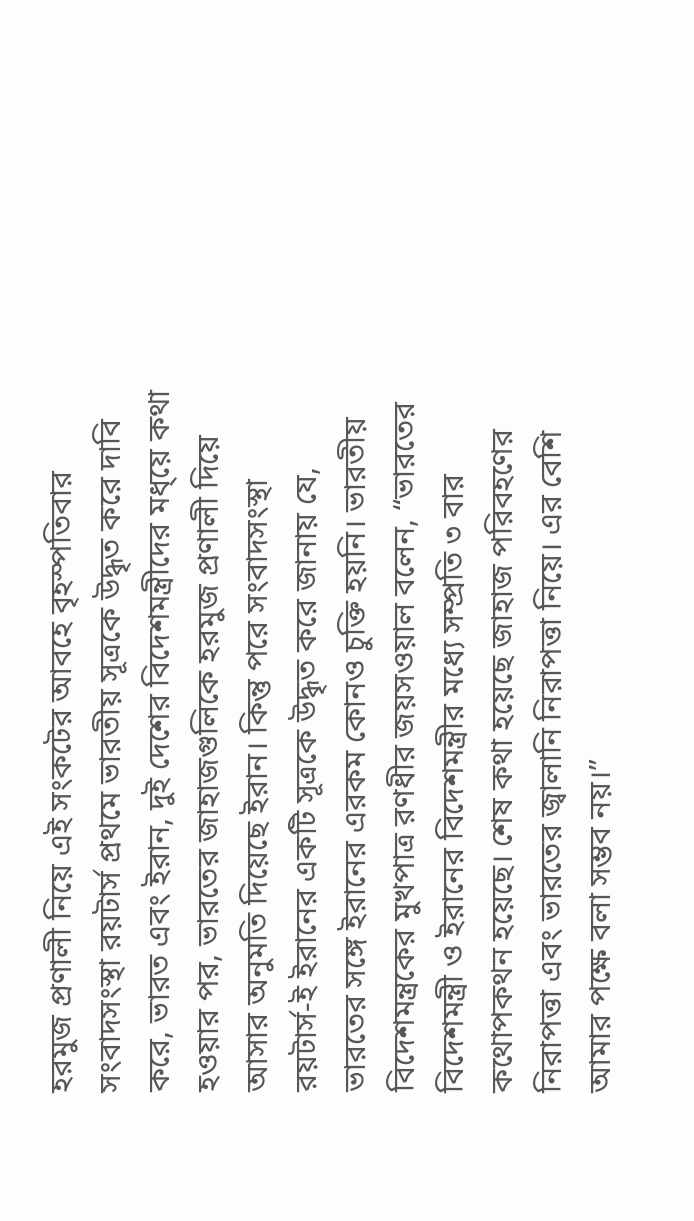হরমুজ প্রণালী নিয়ে এই সংকটের আবহে বৃহস্পতিবার সংবাদসংস্থা রয়টার্স প্রথমে ভারতীয় সূত্রকে উদ্ধৃত করে দাবি করে, ভারত এবং ইরান, দুই দেশের বিদেশমন্ত্রীদের মধ্য়ে কথা হওয়ার পর, ভারতের জাহাজগুলিকে হরমুজ প্রণালী দিয়ে আসার অনুমতি দিয়েছে ইরান। কিন্তু পরে সংবাদসংস্থা রয়টার্স-ই ইরানের একটি সূত্রকে উদ্ধৃত করে জানায় যে, ভারতের সঙ্গে ইরানের এরকম কোনও চুক্তি হয়নি। ভারতীয় বিদেশমন্ত্রকের মুখপাত্র রণধীর জয়সওয়াল বলেন, “ভারতের বিদেশমন্ত্রী ও ইরানের বিদেশমন্ত্রীর মধ্যে সম্প্রতি ৩ বার কথোপকথন হয়েছে। শেষ কথা হয়েছে জাহাজ পরিবহণের নিরাপত্তা এবং ভারতের জ্বালানি নিরাপত্তা নিয়ে। এর বেশি আমার পক্ষে বলা সম্ভব নয়।”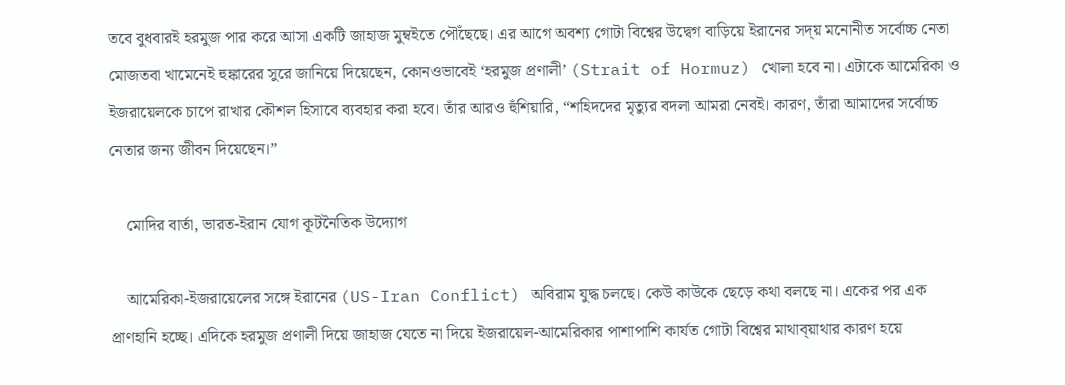তবে বুধবারই হরমুজ পার করে আসা একটি জাহাজ মুম্বইতে পৌঁছেছে। এর আগে অবশ্য গোটা বিশ্বের উদ্বেগ বাড়িয়ে ইরানের সদ্য় মনোনীত সর্বোচ্চ নেতা মোজতবা খামেনেই হুঙ্কারের সুরে জানিয়ে দিয়েছেন, কোনওভাবেই ‘হরমুজ প্রণালী’ (Strait of Hormuz) খোলা হবে না। এটাকে আমেরিকা ও ইজরায়েলকে চাপে রাখার কৌশল হিসাবে ব্যবহার করা হবে। তাঁর আরও হুঁশিয়ারি, “শহিদদের মৃত্যুর বদলা আমরা নেবই। কারণ, তাঁরা আমাদের সর্বোচ্চ নেতার জন্য জীবন দিয়েছেন।”

    মোদির বার্তা, ভারত-ইরান যোগ কূটনৈতিক উদ্যোগ

    আমেরিকা-ইজরায়েলের সঙ্গে ইরানের (US-Iran Conflict) অবিরাম যুদ্ধ চলছে। কেউ কাউকে ছেড়ে কথা বলছে না। একের পর এক প্রাণহানি হচ্ছে। এদিকে হরমুজ প্রণালী দিয়ে জাহাজ যেতে না দিয়ে ইজরায়েল-আমেরিকার পাশাপাশি কার্যত গোটা বিশ্বের মাথাব্য়াথার কারণ হয়ে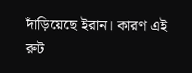দাঁড়িয়েছে ইরান। কারণ এই রুট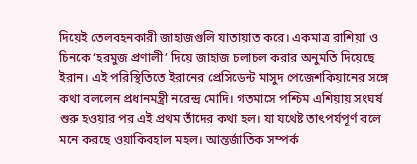দিয়েই তেলবহনকারী জাহাজগুলি যাতায়াত করে। একমাত্র রাশিয়া ও চিনকে ‘হরমুজ প্রণালী’ দিয়ে জাহাজ চলাচল করার অনুমতি দিয়েছে ইরান। এই পরিস্থিতিতে ইরানের প্রেসিডেন্ট মাসুদ পেজেশকিয়ানের সঙ্গে কথা বললেন প্রধানমন্ত্রী নরেন্দ্র মোদি। গতমাসে পশ্চিম এশিয়ায় সংঘর্ষ শুরু হওয়ার পর এই প্রথম তাঁদের কথা হল। যা যথেষ্ট তাৎপর্যপূর্ণ বলে মনে করছে ওয়াকিবহাল মহল। আন্তর্জাতিক সম্পর্ক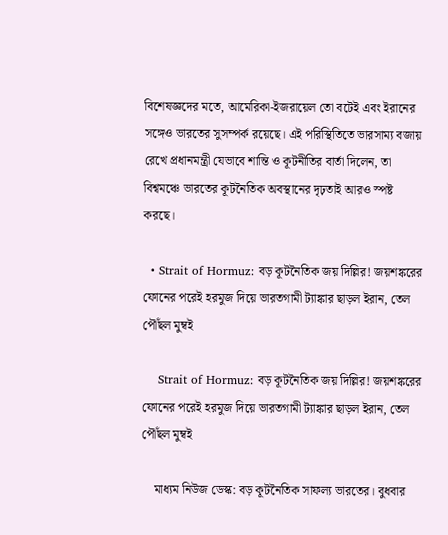বিশেষজ্ঞদের মতে, আমেরিকা-ইজরায়েল তো বটেই এবং ইরানের সঙ্গেও ভারতের সুসম্পর্ক রয়েছে। এই পরিস্থিতিতে ভারসাম্য বজায় রেখে প্রধানমন্ত্রী যেভাবে শান্তি ও কূটনীতির বার্তা দিলেন, তা বিশ্বমঞ্চে ভারতের কূটনৈতিক অবস্থানের দৃঢ়তাই আরও স্পষ্ট করছে।

  • Strait of Hormuz: বড় কূটনৈতিক জয় দিল্লির! জয়শঙ্করের ফোনের পরেই হরমুজ দিয়ে ভারতগামী ট্যাঙ্কার ছাড়ল ইরান, তেল পৌঁছল মুম্বই

    Strait of Hormuz: বড় কূটনৈতিক জয় দিল্লির! জয়শঙ্করের ফোনের পরেই হরমুজ দিয়ে ভারতগামী ট্যাঙ্কার ছাড়ল ইরান, তেল পৌঁছল মুম্বই

    মাধ্যম নিউজ ডেস্ক: বড় কূটনৈতিক সাফল্য ভারতের। বুধবার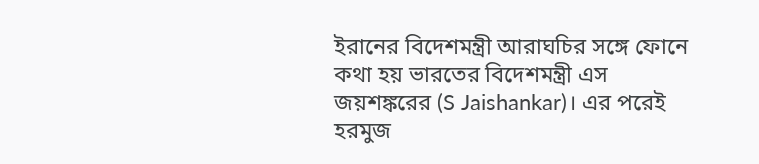ইরানের বিদেশমন্ত্রী আরাঘচির সঙ্গে ফোনে কথা হয় ভারতের বিদেশমন্ত্রী এস জয়শঙ্করের (S Jaishankar)। এর পরেই হরমুজ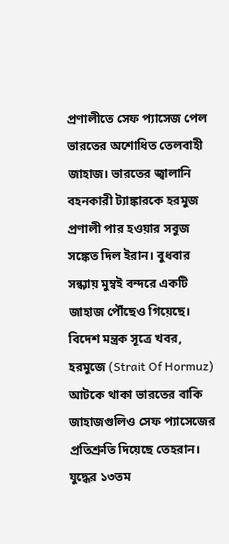প্রণালীতে সেফ প্যাসেজ পেল ভারতের অশোধিত তেলবাহী জাহাজ। ভারতের জ্বালানি বহনকারী ট্যাঙ্কারকে হরমুজ প্রণালী পার হওয়ার সবুজ সঙ্কেত দিল ইরান। বুধবার সন্ধ্যায় মুম্বই বন্দরে একটি জাহাজ পৌঁছেও গিয়েছে।  বিদেশ মন্ত্রক সূত্রে খবর, হরমুজে (Strait Of Hormuz) আটকে থাকা ভারতের বাকি জাহাজগুলিও সেফ প্যাসেজের প্রতিশ্রুতি দিয়েছে তেহরান। যুদ্ধের ১৩তম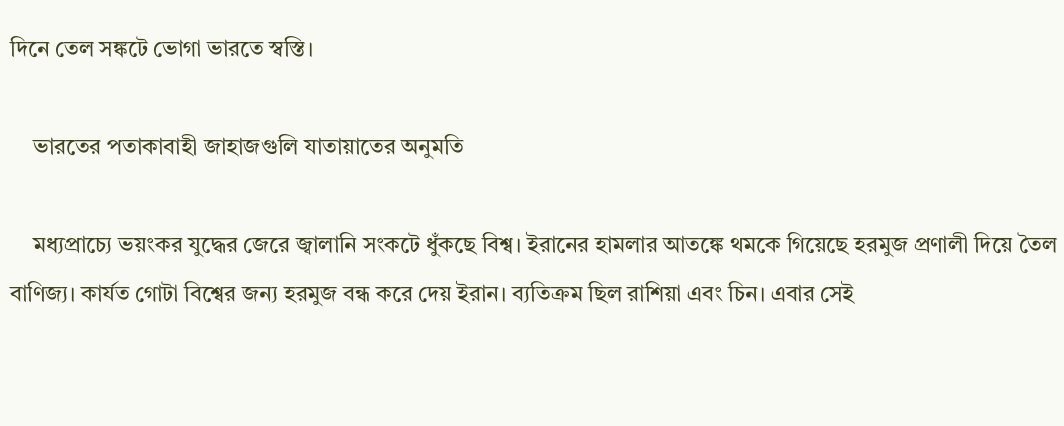দিনে তেল সঙ্কটে ভোগা ভারতে স্বস্তি।

    ভারতের পতাকাবাহী জাহাজগুলি যাতায়াতের অনুমতি

    মধ্যপ্রাচ্যে ভয়ংকর যুদ্ধের জেরে জ্বালানি সংকটে ধুঁকছে বিশ্ব। ইরানের হামলার আতঙ্কে থমকে গিয়েছে হরমুজ প্রণালী দিয়ে তৈল বাণিজ্য। কার্যত গোটা বিশ্বের জন্য হরমুজ বন্ধ করে দেয় ইরান। ব্যতিক্রম ছিল রাশিয়া এবং চিন। এবার সেই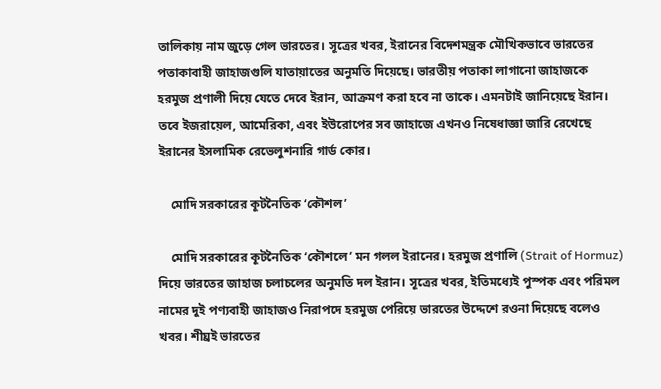তালিকায় নাম জুড়ে গেল ভারতের। সূত্রের খবর, ইরানের বিদেশমন্ত্রক মৌখিকভাবে ভারতের পতাকাবাহী জাহাজগুলি যাতায়াতের অনুমতি দিয়েছে। ভারতীয় পতাকা লাগানো জাহাজকে হরমুজ প্রণালী দিয়ে যেতে দেবে ইরান, আক্রমণ করা হবে না তাকে। এমনটাই জানিয়েছে ইরান। তবে ইজরায়েল, আমেরিকা, এবং ইউরোপের সব জাহাজে এখনও নিষেধাজ্ঞা জারি রেখেছে ইরানের ইসলামিক রেভেলুশনারি গার্ড কোর।

    মোদি সরকারের কূটনৈতিক ‘কৌশল’

    মোদি সরকারের কূটনৈতিক ‘কৌশলে’ মন গলল ইরানের। হরমুজ প্রণালি (Strait of Hormuz) দিয়ে ভারতের জাহাজ চলাচলের অনুমতি দল ইরান। সূত্রের খবর, ইতিমধ্যেই পুস্পক এবং পরিমল নামের দুই পণ্যবাহী জাহাজও নিরাপদে হরমুজ পেরিয়ে ভারতের উদ্দেশে রওনা দিয়েছে বলেও খবর। শীঘ্রই ভারতের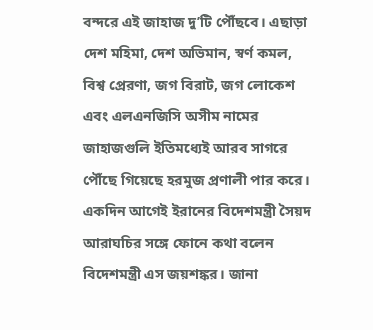বন্দরে এই জাহাজ দু’টি পৌঁছবে। এছাড়া দেশ মহিমা, দেশ অভিমান, স্বর্ণ কমল, বিশ্ব প্রেরণা, জগ বিরাট, জগ লোকেশ এবং এলএনজিসি অসীম নামের জাহাজগুলি ইতিমধ্যেই আরব সাগরে পৌঁছে গিয়েছে হরমুজ প্রণালী পার করে। একদিন আগেই ইরানের বিদেশমন্ত্রী সৈয়দ আরাঘচির সঙ্গে ফোনে কথা বলেন বিদেশমন্ত্রী এস জয়শঙ্কর। জানা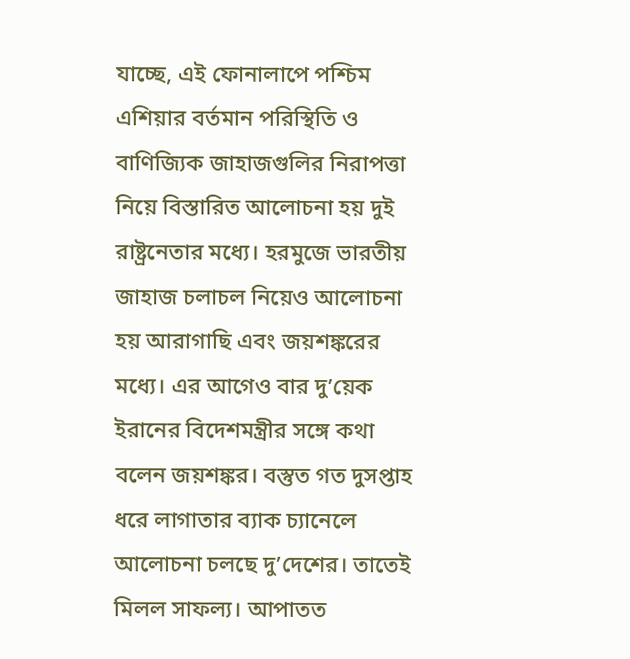যাচ্ছে, এই ফোনালাপে পশ্চিম এশিয়ার বর্তমান পরিস্থিতি ও বাণিজ্যিক জাহাজগুলির নিরাপত্তা নিয়ে বিস্তারিত আলোচনা হয় দুই রাষ্ট্রনেতার মধ্যে। হরমুজে ভারতীয় জাহাজ চলাচল নিয়েও আলোচনা হয় আরাগাছি এবং জয়শঙ্করের মধ্যে। এর আগেও বার দু’য়েক ইরানের বিদেশমন্ত্রীর সঙ্গে কথা বলেন জয়শঙ্কর। বস্তুত গত দুসপ্তাহ ধরে লাগাতার ব্যাক চ্যানেলে আলোচনা চলছে দু’দেশের। তাতেই মিলল সাফল্য। আপাতত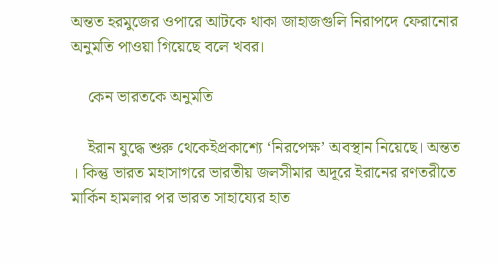অন্তত হরমুজের ওপারে আটকে থাকা জাহাজগুলি নিরাপদে ফেরানোর অনুমতি পাওয়া গিয়েছে বলে খবর।

    কেন ভারতকে অনুমতি

    ইরান যুদ্ধে শুরু থেকেইপ্রকাশ্যে ‘নিরপেক্ষ’ অবস্থান নিয়েছে। অন্তত । কিন্তু ভারত মহাসাগরে ভারতীয় জলসীমার অদূরে ইরানের রণতরীতে মার্কিন হামলার পর ভারত সাহায্যের হাত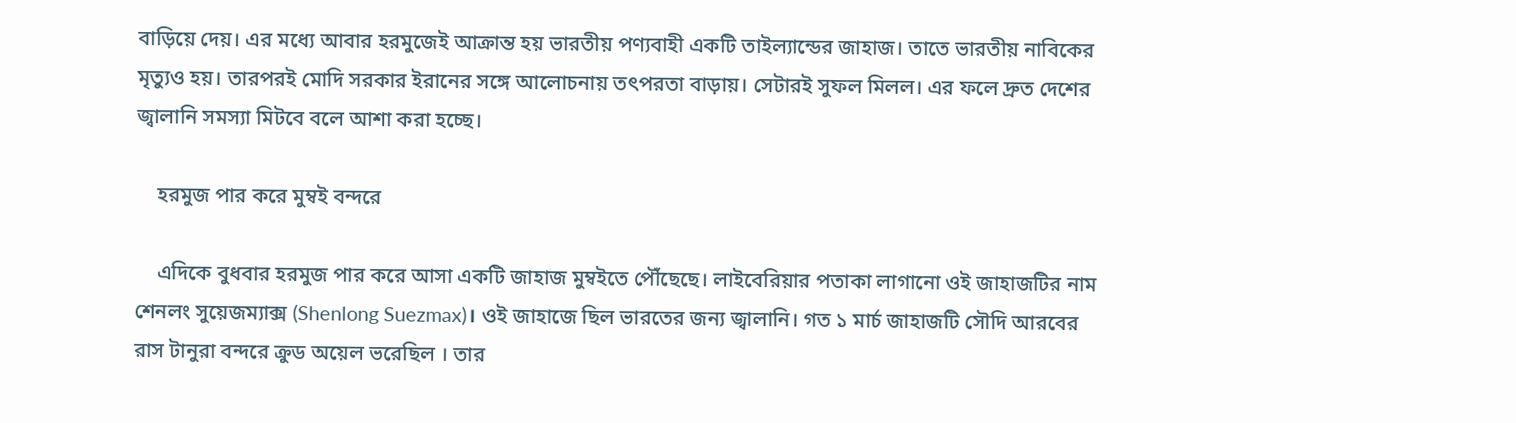বাড়িয়ে দেয়। এর মধ্যে আবার হরমুজেই আক্রান্ত হয় ভারতীয় পণ্যবাহী একটি তাইল্যান্ডের জাহাজ। তাতে ভারতীয় নাবিকের মৃত্যুও হয়। তারপরই মোদি সরকার ইরানের সঙ্গে আলোচনায় তৎপরতা বাড়ায়। সেটারই সুফল মিলল। এর ফলে দ্রুত দেশের জ্বালানি সমস্যা মিটবে বলে আশা করা হচ্ছে।

    হরমুজ পার করে মুম্বই বন্দরে

    এদিকে বুধবার হরমুজ পার করে আসা একটি জাহাজ মুম্বইতে পৌঁছেছে। লাইবেরিয়ার পতাকা লাগানো ওই জাহাজটির নাম শেনলং সুয়েজম্যাক্স (Shenlong Suezmax)। ওই জাহাজে ছিল ভারতের জন্য জ্বালানি। গত ১ মার্চ জাহাজটি সৌদি আরবের রাস টানুরা বন্দরে ক্রুড অয়েল ভরেছিল । তার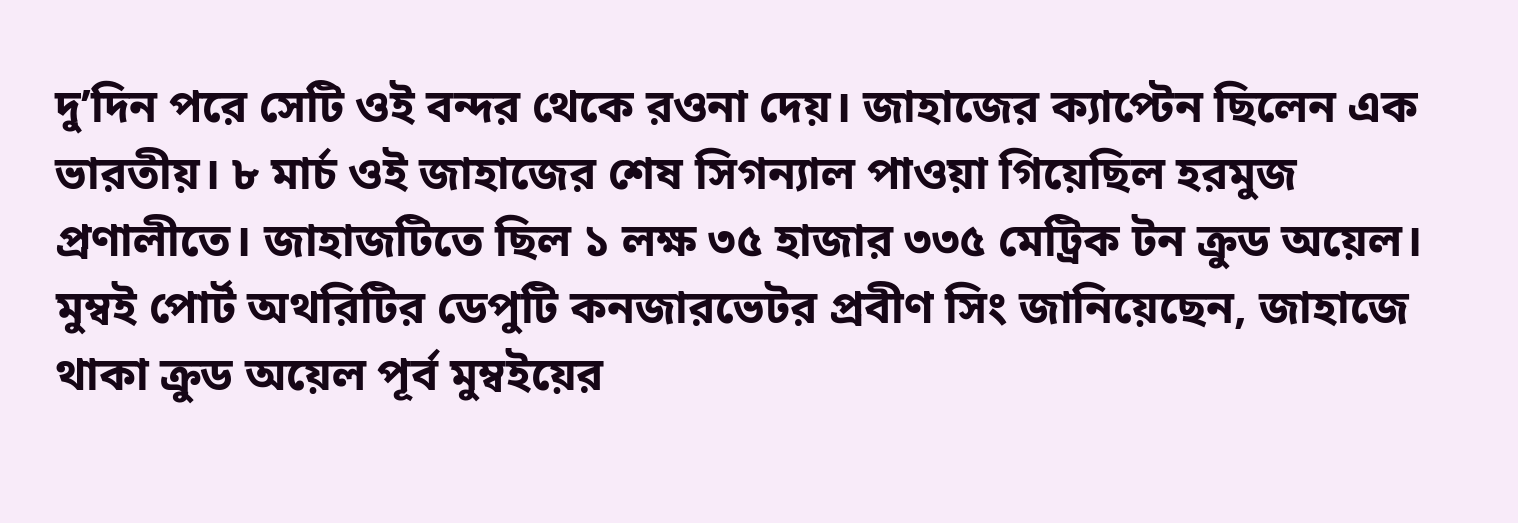দু’দিন পরে সেটি ওই বন্দর থেকে রওনা দেয়। জাহাজের ক্যাপ্টেন ছিলেন এক ভারতীয়। ৮ মার্চ ওই জাহাজের শেষ সিগন্যাল পাওয়া গিয়েছিল হরমুজ প্রণালীতে। জাহাজটিতে ছিল ১ লক্ষ ৩৫ হাজার ৩৩৫ মেট্রিক টন ক্রুড অয়েল। মুম্বই পোর্ট অথরিটির ডেপুটি কনজারভেটর প্রবীণ সিং জানিয়েছেন, জাহাজে থাকা ক্রুড অয়েল পূর্ব মুম্বইয়ের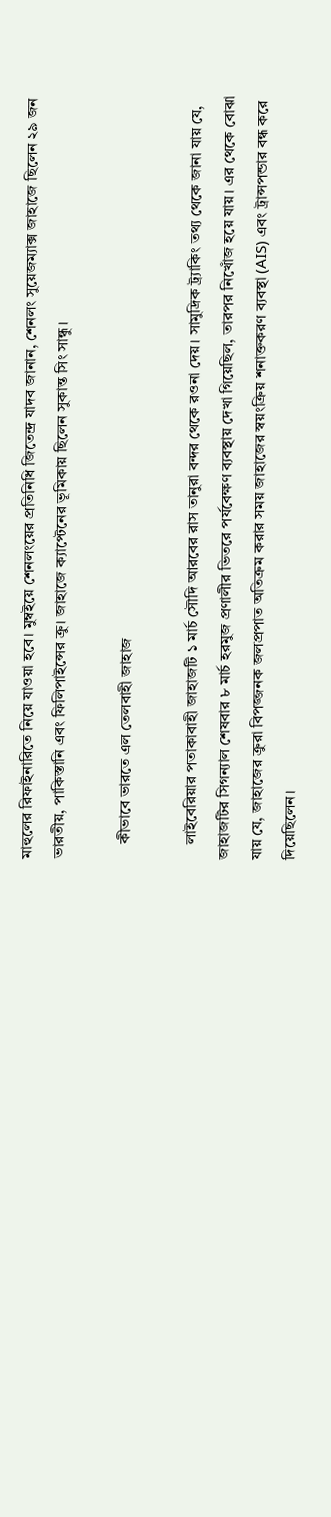মাহুলের রিফাইনারিতে নিয়ে যাওয়া হবে। মুম্বইয়ে শেনলংয়ের প্রতিনিধি জিতেন্দ্র যাদব জানান, শেনলং সুয়েজম্যাক্স জাহাজে ছিলেন ২৯ জন ভারতীয়, পাকিস্তানি এবং ফিলিপাইন্সের ক্রু। জাহাজে ক্যাপ্টেনের ভূমিকায় ছিলেন সুকান্ত সিং সান্ধু।

    কীভাবে ভারতে এল তেলবাহী জাহাজ

    লাইবেরিয়ার পতাকাবাহী জাহাজটি ১ মার্চ সৌদি আরবের রাস তানুরা বন্দর থেকে রওনা দেয়। সামুদ্রিক ট্র্যাকিং তথ্য থেকে জানা যায় যে, জাহাজটির সিগন্যাল শেষবার ৮ মার্চ হরমুজ প্রণালীর ভিতরে পর্যবেক্ষণ ব্যবস্থায় দেখা গিয়েছিল, তারপর নিখোঁজ হয়ে যায়। এর থেকে বোঝা যায় যে, জাহাজের ক্রুরা বিপজ্জনক জলপ্রপাত অতিক্রম করার সময় জাহাজের স্বয়ংক্রিয় শনাক্তকরণ ব্যবস্থা (AIS) এবং ট্রান্সপন্ডার বন্ধ করে দিয়েছিলেন।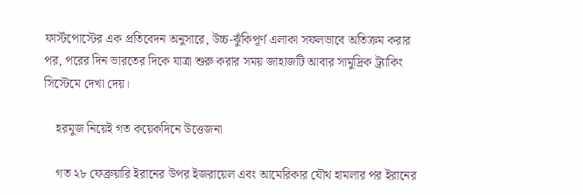ফার্স্টপোস্টের এক প্রতিবেদন অনুসারে, উচ্চ-ঝুঁকিপূর্ণ এলাকা সফলভাবে অতিক্রম করার পর, পরের দিন ভারতের দিকে যাত্রা শুরু করার সময় জাহাজটি আবার সামুদ্রিক ট্র্যাকিং সিস্টেমে দেখা দেয়।

    হরমুজ নিয়েই গত কয়েকদিনে উত্তেজনা

    গত ২৮ ফেব্রুয়ারি ইরানের উপর ইজরায়েল এবং আমেরিকার যৌথ হামলার পর ইরানের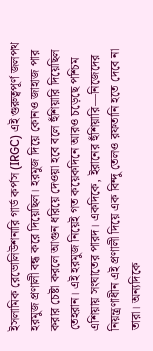ইসলামিক রেভোলিউশনারি গার্ড কর্পস (IRGC) এই গুরুত্বপূর্ণ জলপথ হরমুজ প্রণালী বন্ধ করে দিয়েছিল। হরমুজ দিয়ে কোনও জাহাজ পার করার চেষ্টা করলে আগুন ধরিয়ে দেওয়া হবে বলে হুঁশিয়ারি দিয়েছিল তেহরান। এই হরমুজ নিয়েই গত কয়েকদিনে আরও চড়েছে পশ্চিম এশিয়ায় সংঘাতের পারদ। একদিকে, ইরানের হুঁশিয়ারি—নিজেদের নিয়ন্ত্রণাধীন এই প্রণালী দিয়ে এক বিন্দু তেলও রফতানি হতে দেবে না তারা। অন্যদিকে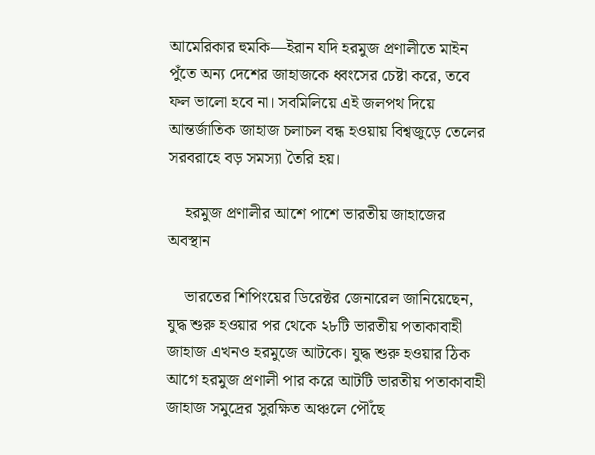আমেরিকার হুমকি—ইরান যদি হরমুজ প্রণালীতে মাইন পুঁতে অন্য দেশের জাহাজকে ধ্বংসের চেষ্টা করে, তবে ফল ভালো হবে না। সবমিলিয়ে এই জলপথ দিয়ে আন্তর্জাতিক জাহাজ চলাচল বন্ধ হওয়ায় বিশ্বজুড়ে তেলের সরবরাহে বড় সমস্যা তৈরি হয়।

    হরমুজ প্রণালীর আশে পাশে ভারতীয় জাহাজের অবস্থান

    ভারতের শিপিংয়ের ডিরেক্টর জেনারেল জানিয়েছেন, যুদ্ধ শুরু হওয়ার পর থেকে ২৮টি ভারতীয় পতাকাবাহী জাহাজ এখনও হরমুজে আটকে। যুদ্ধ শুরু হওয়ার ঠিক আগে হরমুজ প্রণালী পার করে আটটি ভারতীয় পতাকাবাহী জাহাজ সমুদ্রের সুরক্ষিত অঞ্চলে পৌঁছে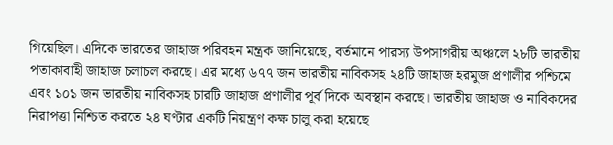গিয়েছিল। এদিকে ভারতের জাহাজ পরিবহন মন্ত্রক জানিয়েছে, বর্তমানে পারস্য উপসাগরীয় অঞ্চলে ২৮টি ভারতীয় পতাকাবাহী জাহাজ চলাচল করছে। এর মধ্যে ৬৭৭ জন ভারতীয় নাবিকসহ ২৪টি জাহাজ হরমুজ প্রণালীর পশ্চিমে এবং ১০১ জন ভারতীয় নাবিকসহ চারটি জাহাজ প্রণালীর পূর্ব দিকে অবস্থান করছে। ভারতীয় জাহাজ ও নাবিকদের নিরাপত্তা নিশ্চিত করতে ২৪ ঘণ্টার একটি নিয়ন্ত্রণ কক্ষ চালু করা হয়েছে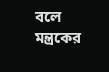বলে মন্ত্রকের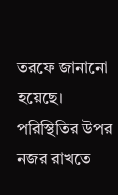তরফে জানানো হয়েছে। পরিস্থিতির উপর নজর রাখতে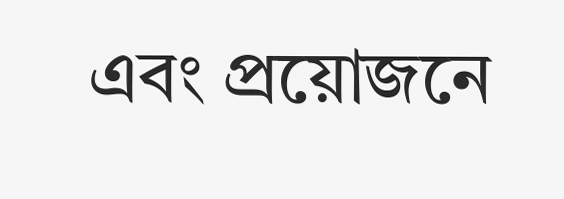এবং প্রয়োজনে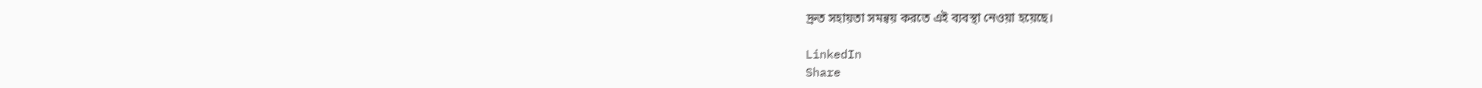দ্রুত সহায়তা সমন্বয় করতে এই ব্যবস্থা নেওয়া হয়েছে।

LinkedIn
Share